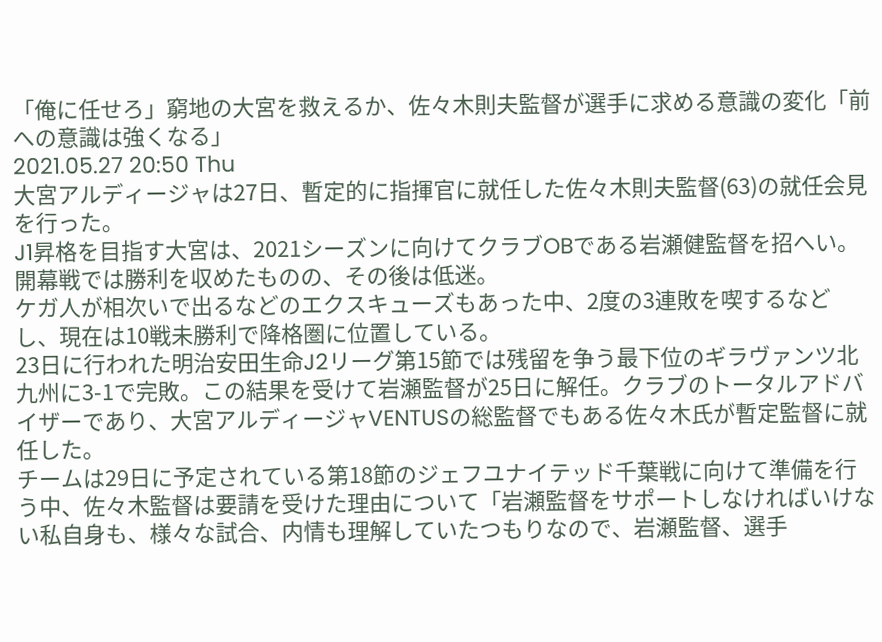「俺に任せろ」窮地の大宮を救えるか、佐々木則夫監督が選手に求める意識の変化「前への意識は強くなる」
2021.05.27 20:50 Thu
大宮アルディージャは27日、暫定的に指揮官に就任した佐々木則夫監督(63)の就任会見を行った。
J1昇格を目指す大宮は、2021シーズンに向けてクラブOBである岩瀬健監督を招へい。開幕戦では勝利を収めたものの、その後は低迷。
ケガ人が相次いで出るなどのエクスキューズもあった中、2度の3連敗を喫するなどし、現在は10戦未勝利で降格圏に位置している。
23日に行われた明治安田生命J2リーグ第15節では残留を争う最下位のギラヴァンツ北九州に3-1で完敗。この結果を受けて岩瀬監督が25日に解任。クラブのトータルアドバイザーであり、大宮アルディージャVENTUSの総監督でもある佐々木氏が暫定監督に就任した。
チームは29日に予定されている第18節のジェフユナイテッド千葉戦に向けて準備を行う中、佐々木監督は要請を受けた理由について「岩瀬監督をサポートしなければいけない私自身も、様々な試合、内情も理解していたつもりなので、岩瀬監督、選手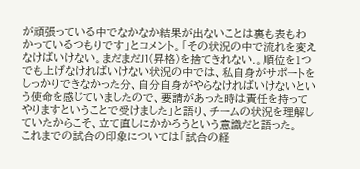が頑張っている中でなかなか結果が出ないことは裏も表もわかっているつもりです」とコメント。「その状況の中で流れを変えなけばいけない。まだまだJ1(昇格)を捨てきれない.。順位を1つでも上げなければいけない状況の中では、私自身がサポートをしっかりできなかった分、自分自身がやらなければいけないという使命を感じていましたので、要請があった時は責任を持ってやりますということで受けました」と語り、チームの状況を理解していたからこそ、立て直しにかかろうという意識だと語った。
これまでの試合の印象については「試合の経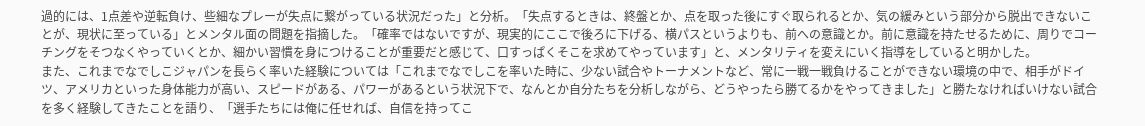過的には、1点差や逆転負け、些細なプレーが失点に繋がっている状況だった」と分析。「失点するときは、終盤とか、点を取った後にすぐ取られるとか、気の緩みという部分から脱出できないことが、現状に至っている」とメンタル面の問題を指摘した。「確率ではないですが、現実的にここで後ろに下げる、横パスというよりも、前への意識とか。前に意識を持たせるために、周りでコーチングをそつなくやっていくとか、細かい習慣を身につけることが重要だと感じて、口すっぱくそこを求めてやっています」と、メンタリティを変えにいく指導をしていると明かした。
また、これまでなでしこジャパンを長らく率いた経験については「これまでなでしこを率いた時に、少ない試合やトーナメントなど、常に一戦一戦負けることができない環境の中で、相手がドイツ、アメリカといった身体能力が高い、スピードがある、パワーがあるという状況下で、なんとか自分たちを分析しながら、どうやったら勝てるかをやってきました」と勝たなければいけない試合を多く経験してきたことを語り、「選手たちには俺に任せれば、自信を持ってこ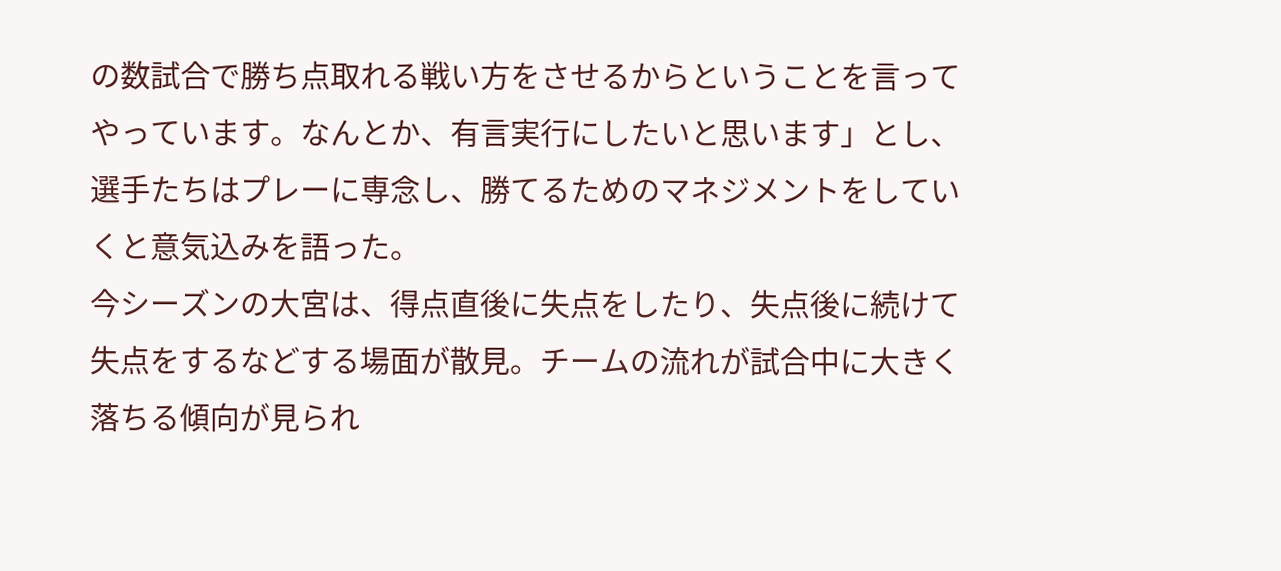の数試合で勝ち点取れる戦い方をさせるからということを言ってやっています。なんとか、有言実行にしたいと思います」とし、選手たちはプレーに専念し、勝てるためのマネジメントをしていくと意気込みを語った。
今シーズンの大宮は、得点直後に失点をしたり、失点後に続けて失点をするなどする場面が散見。チームの流れが試合中に大きく落ちる傾向が見られ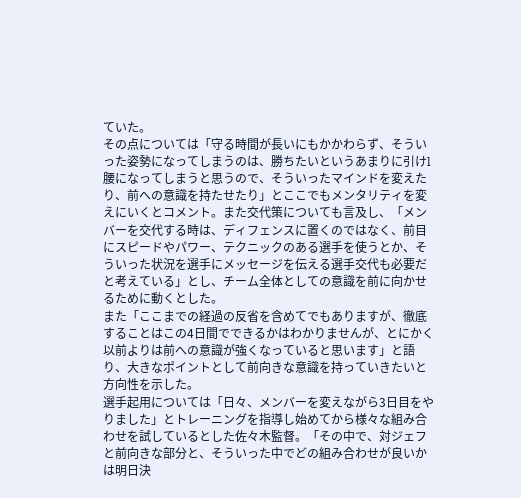ていた。
その点については「守る時間が長いにもかかわらず、そういった姿勢になってしまうのは、勝ちたいというあまりに引けl腰になってしまうと思うので、そういったマインドを変えたり、前への意識を持たせたり」とここでもメンタリティを変えにいくとコメント。また交代策についても言及し、「メンバーを交代する時は、ディフェンスに置くのではなく、前目にスピードやパワー、テクニックのある選手を使うとか、そういった状況を選手にメッセージを伝える選手交代も必要だと考えている」とし、チーム全体としての意識を前に向かせるために動くとした。
また「ここまでの経過の反省を含めてでもありますが、徹底することはこの4日間でできるかはわかりませんが、とにかく以前よりは前への意識が強くなっていると思います」と語り、大きなポイントとして前向きな意識を持っていきたいと方向性を示した。
選手起用については「日々、メンバーを変えながら3日目をやりました」とトレーニングを指導し始めてから様々な組み合わせを試しているとした佐々木監督。「その中で、対ジェフと前向きな部分と、そういった中でどの組み合わせが良いかは明日決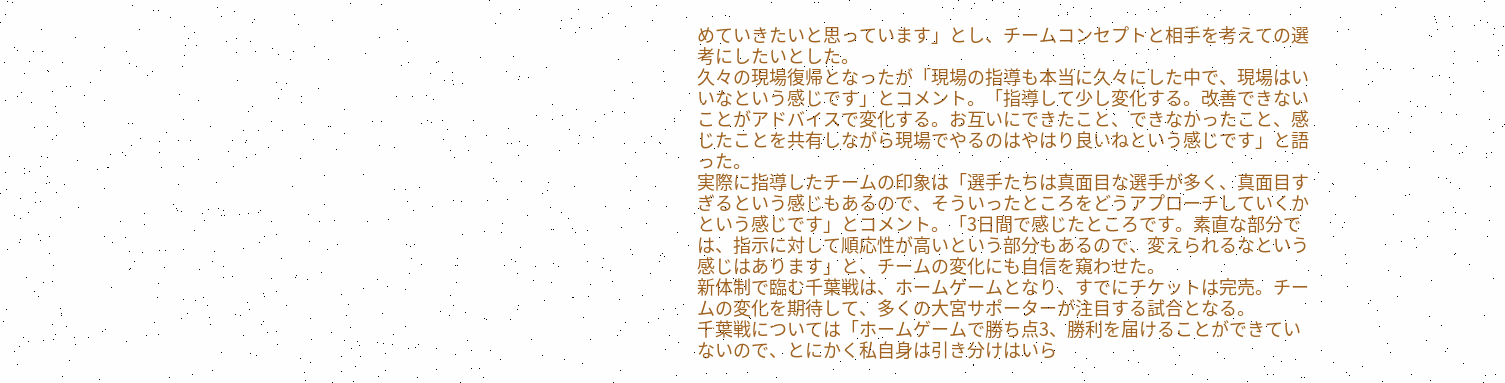めていきたいと思っています」とし、チームコンセプトと相手を考えての選考にしたいとした。
久々の現場復帰となったが「現場の指導も本当に久々にした中で、現場はいいなという感じです」とコメント。「指導して少し変化する。改善できないことがアドバイスで変化する。お互いにできたこと、できなかったこと、感じたことを共有しながら現場でやるのはやはり良いねという感じです」と語った。
実際に指導したチームの印象は「選手たちは真面目な選手が多く、真面目すぎるという感じもあるので、そういったところをどうアプローチしていくかという感じです」とコメント。「3日間で感じたところです。素直な部分では、指示に対して順応性が高いという部分もあるので、変えられるなという感じはあります」と、チームの変化にも自信を窺わせた。
新体制で臨む千葉戦は、ホームゲームとなり、すでにチケットは完売。チームの変化を期待して、多くの大宮サポーターが注目する試合となる。
千葉戦については「ホームゲームで勝ち点3、勝利を届けることができていないので、とにかく私自身は引き分けはいら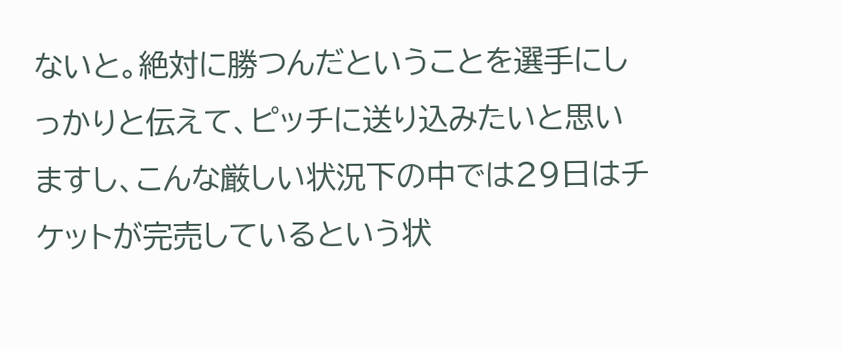ないと。絶対に勝つんだということを選手にしっかりと伝えて、ピッチに送り込みたいと思いますし、こんな厳しい状況下の中では29日はチケットが完売しているという状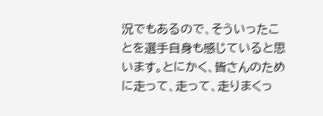況でもあるので、そういったことを選手自身も感じていると思います。とにかく、皆さんのために走って、走って、走りまくっ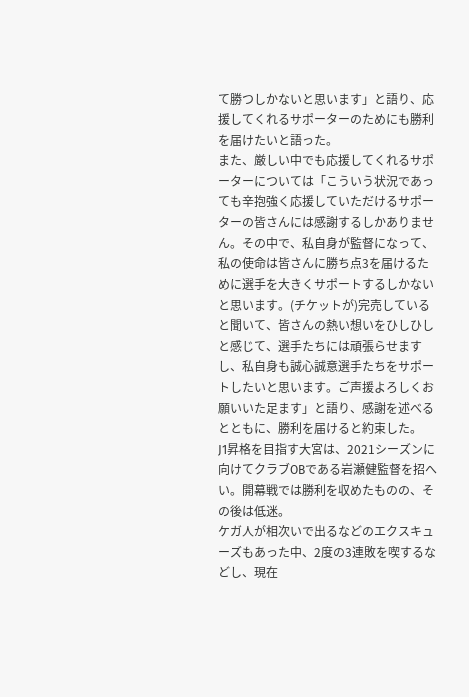て勝つしかないと思います」と語り、応援してくれるサポーターのためにも勝利を届けたいと語った。
また、厳しい中でも応援してくれるサポーターについては「こういう状況であっても辛抱強く応援していただけるサポーターの皆さんには感謝するしかありません。その中で、私自身が監督になって、私の使命は皆さんに勝ち点3を届けるために選手を大きくサポートするしかないと思います。(チケットが)完売していると聞いて、皆さんの熱い想いをひしひしと感じて、選手たちには頑張らせますし、私自身も誠心誠意選手たちをサポートしたいと思います。ご声援よろしくお願いいた足ます」と語り、感謝を述べるとともに、勝利を届けると約束した。
J1昇格を目指す大宮は、2021シーズンに向けてクラブOBである岩瀬健監督を招へい。開幕戦では勝利を収めたものの、その後は低迷。
ケガ人が相次いで出るなどのエクスキューズもあった中、2度の3連敗を喫するなどし、現在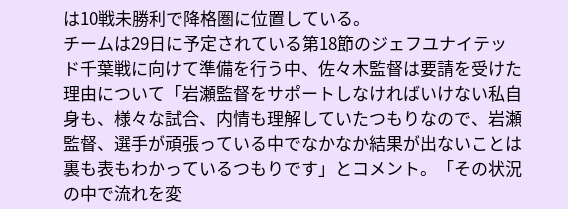は10戦未勝利で降格圏に位置している。
チームは29日に予定されている第18節のジェフユナイテッド千葉戦に向けて準備を行う中、佐々木監督は要請を受けた理由について「岩瀬監督をサポートしなければいけない私自身も、様々な試合、内情も理解していたつもりなので、岩瀬監督、選手が頑張っている中でなかなか結果が出ないことは裏も表もわかっているつもりです」とコメント。「その状況の中で流れを変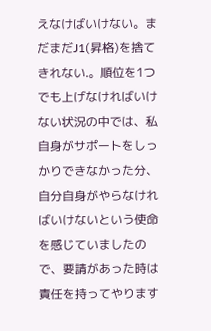えなけばいけない。まだまだJ1(昇格)を捨てきれない.。順位を1つでも上げなければいけない状況の中では、私自身がサポートをしっかりできなかった分、自分自身がやらなければいけないという使命を感じていましたので、要請があった時は責任を持ってやります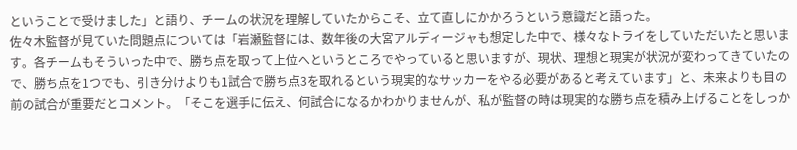ということで受けました」と語り、チームの状況を理解していたからこそ、立て直しにかかろうという意識だと語った。
佐々木監督が見ていた問題点については「岩瀬監督には、数年後の大宮アルディージャも想定した中で、様々なトライをしていただいたと思います。各チームもそういった中で、勝ち点を取って上位へというところでやっていると思いますが、現状、理想と現実が状況が変わってきていたので、勝ち点を1つでも、引き分けよりも1試合で勝ち点3を取れるという現実的なサッカーをやる必要があると考えています」と、未来よりも目の前の試合が重要だとコメント。「そこを選手に伝え、何試合になるかわかりませんが、私が監督の時は現実的な勝ち点を積み上げることをしっか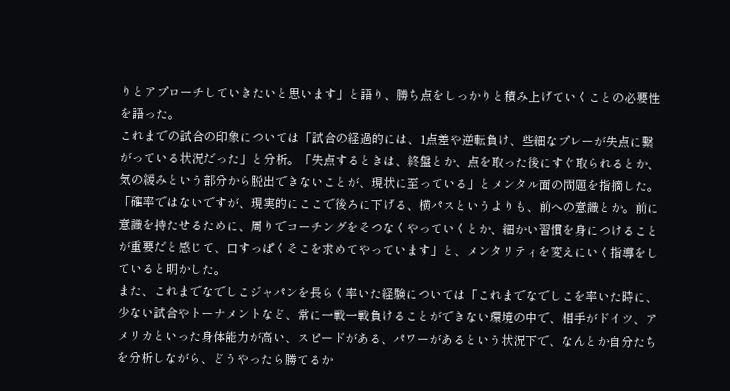りとアプローチしていきたいと思います」と語り、勝ち点をしっかりと積み上げていくことの必要性を語った。
これまでの試合の印象については「試合の経過的には、1点差や逆転負け、些細なプレーが失点に繋がっている状況だった」と分析。「失点するときは、終盤とか、点を取った後にすぐ取られるとか、気の緩みという部分から脱出できないことが、現状に至っている」とメンタル面の問題を指摘した。「確率ではないですが、現実的にここで後ろに下げる、横パスというよりも、前への意識とか。前に意識を持たせるために、周りでコーチングをそつなくやっていくとか、細かい習慣を身につけることが重要だと感じて、口すっぱくそこを求めてやっています」と、メンタリティを変えにいく指導をしていると明かした。
また、これまでなでしこジャパンを長らく率いた経験については「これまでなでしこを率いた時に、少ない試合やトーナメントなど、常に一戦一戦負けることができない環境の中で、相手がドイツ、アメリカといった身体能力が高い、スピードがある、パワーがあるという状況下で、なんとか自分たちを分析しながら、どうやったら勝てるか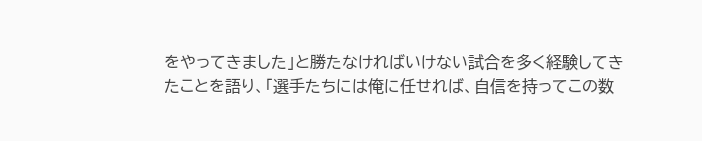をやってきました」と勝たなければいけない試合を多く経験してきたことを語り、「選手たちには俺に任せれば、自信を持ってこの数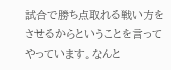試合で勝ち点取れる戦い方をさせるからということを言ってやっています。なんと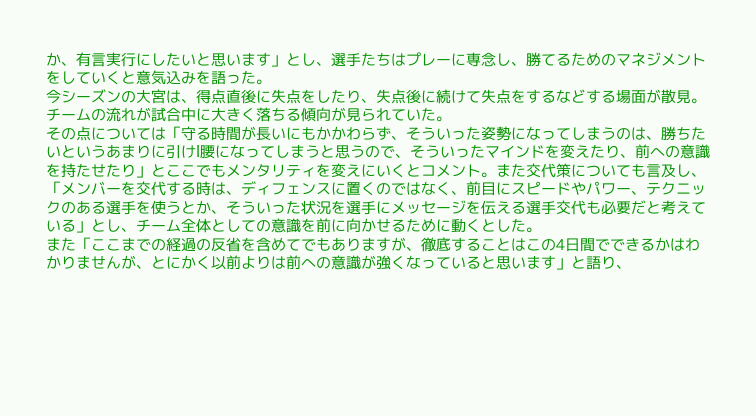か、有言実行にしたいと思います」とし、選手たちはプレーに専念し、勝てるためのマネジメントをしていくと意気込みを語った。
今シーズンの大宮は、得点直後に失点をしたり、失点後に続けて失点をするなどする場面が散見。チームの流れが試合中に大きく落ちる傾向が見られていた。
その点については「守る時間が長いにもかかわらず、そういった姿勢になってしまうのは、勝ちたいというあまりに引けl腰になってしまうと思うので、そういったマインドを変えたり、前への意識を持たせたり」とここでもメンタリティを変えにいくとコメント。また交代策についても言及し、「メンバーを交代する時は、ディフェンスに置くのではなく、前目にスピードやパワー、テクニックのある選手を使うとか、そういった状況を選手にメッセージを伝える選手交代も必要だと考えている」とし、チーム全体としての意識を前に向かせるために動くとした。
また「ここまでの経過の反省を含めてでもありますが、徹底することはこの4日間でできるかはわかりませんが、とにかく以前よりは前への意識が強くなっていると思います」と語り、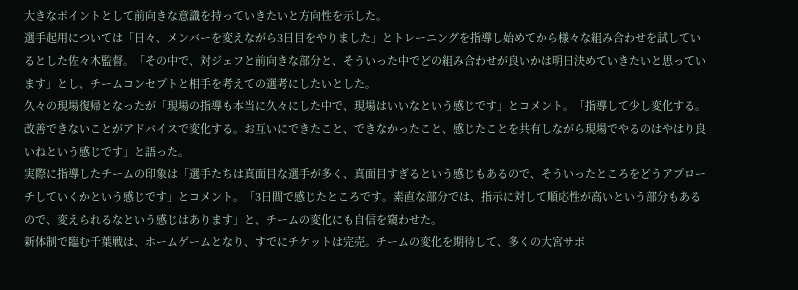大きなポイントとして前向きな意識を持っていきたいと方向性を示した。
選手起用については「日々、メンバーを変えながら3日目をやりました」とトレーニングを指導し始めてから様々な組み合わせを試しているとした佐々木監督。「その中で、対ジェフと前向きな部分と、そういった中でどの組み合わせが良いかは明日決めていきたいと思っています」とし、チームコンセプトと相手を考えての選考にしたいとした。
久々の現場復帰となったが「現場の指導も本当に久々にした中で、現場はいいなという感じです」とコメント。「指導して少し変化する。改善できないことがアドバイスで変化する。お互いにできたこと、できなかったこと、感じたことを共有しながら現場でやるのはやはり良いねという感じです」と語った。
実際に指導したチームの印象は「選手たちは真面目な選手が多く、真面目すぎるという感じもあるので、そういったところをどうアプローチしていくかという感じです」とコメント。「3日間で感じたところです。素直な部分では、指示に対して順応性が高いという部分もあるので、変えられるなという感じはあります」と、チームの変化にも自信を窺わせた。
新体制で臨む千葉戦は、ホームゲームとなり、すでにチケットは完売。チームの変化を期待して、多くの大宮サポ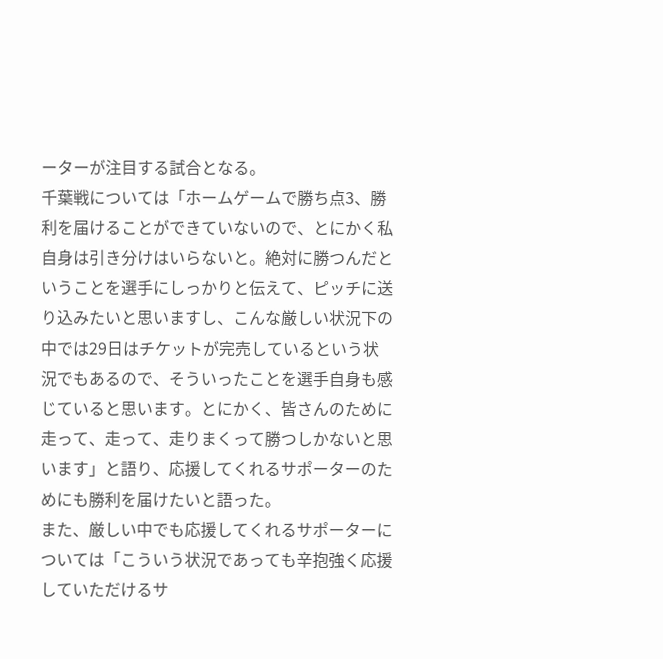ーターが注目する試合となる。
千葉戦については「ホームゲームで勝ち点3、勝利を届けることができていないので、とにかく私自身は引き分けはいらないと。絶対に勝つんだということを選手にしっかりと伝えて、ピッチに送り込みたいと思いますし、こんな厳しい状況下の中では29日はチケットが完売しているという状況でもあるので、そういったことを選手自身も感じていると思います。とにかく、皆さんのために走って、走って、走りまくって勝つしかないと思います」と語り、応援してくれるサポーターのためにも勝利を届けたいと語った。
また、厳しい中でも応援してくれるサポーターについては「こういう状況であっても辛抱強く応援していただけるサ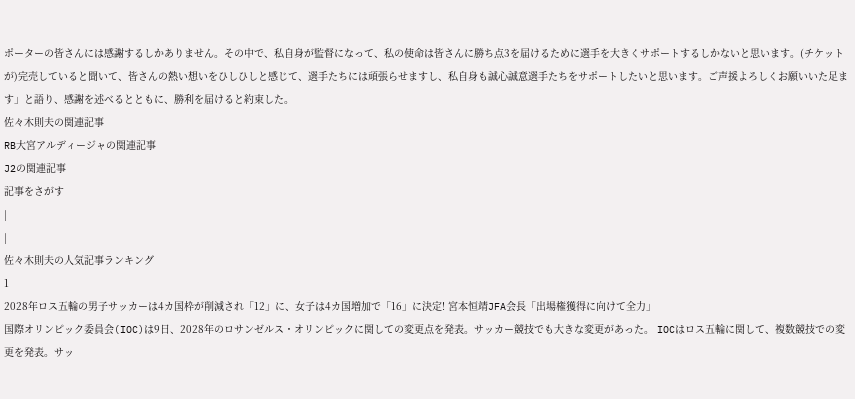ポーターの皆さんには感謝するしかありません。その中で、私自身が監督になって、私の使命は皆さんに勝ち点3を届けるために選手を大きくサポートするしかないと思います。(チケットが)完売していると聞いて、皆さんの熱い想いをひしひしと感じて、選手たちには頑張らせますし、私自身も誠心誠意選手たちをサポートしたいと思います。ご声援よろしくお願いいた足ます」と語り、感謝を述べるとともに、勝利を届けると約束した。
佐々木則夫の関連記事
RB大宮アルディージャの関連記事
J2の関連記事
記事をさがす
|
|
佐々木則夫の人気記事ランキング
1
2028年ロス五輪の男子サッカーは4カ国枠が削減され「12」に、女子は4カ国増加で「16」に決定! 宮本恒靖JFA会長「出場権獲得に向けて全力」
国際オリンピック委員会(IOC)は9日、2028年のロサンゼルス・オリンピックに関しての変更点を発表。サッカー競技でも大きな変更があった。 IOCはロス五輪に関して、複数競技での変更を発表。サッ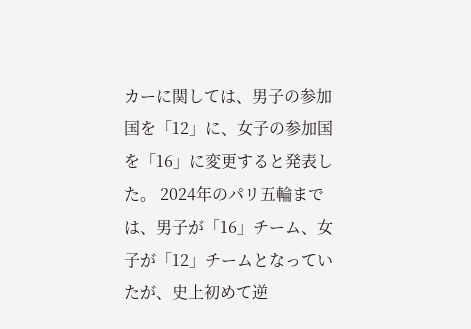カーに関しては、男子の参加国を「12」に、女子の参加国を「16」に変更すると発表した。 2024年のパリ五輪までは、男子が「16」チーム、女子が「12」チームとなっていたが、史上初めて逆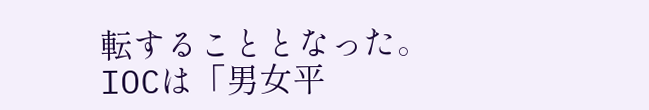転することとなった。IOCは「男女平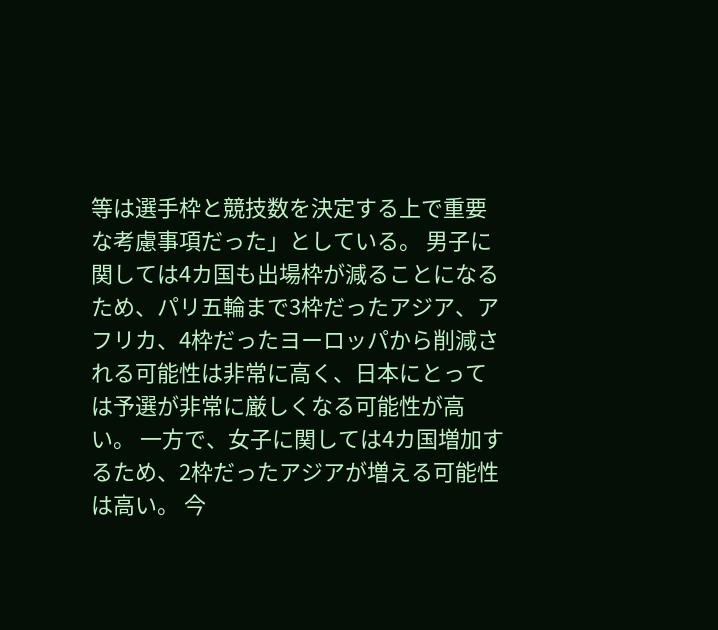等は選手枠と競技数を決定する上で重要な考慮事項だった」としている。 男子に関しては4カ国も出場枠が減ることになるため、パリ五輪まで3枠だったアジア、アフリカ、4枠だったヨーロッパから削減される可能性は非常に高く、日本にとっては予選が非常に厳しくなる可能性が高い。 一方で、女子に関しては4カ国増加するため、2枠だったアジアが増える可能性は高い。 今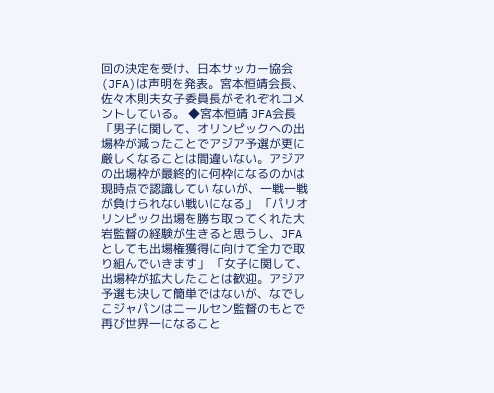回の決定を受け、日本サッカー協会(JFA)は声明を発表。宮本恒靖会長、佐々木則夫女子委員長がそれぞれコメントしている。 ◆宮本恒靖 JFA会長 「男子に関して、オリンピックへの出場枠が減ったことでアジア予選が更に厳しくなることは間違いない。アジアの出場枠が最終的に何枠になるのかは現時点で認識してい ないが、一戦一戦が負けられない戦いになる」 「パリオリンピック出場を勝ち取ってくれた大岩監督の経験が生きると思うし、JFAとしても出場権獲得に向けて全力で取り組んでいきます」 「女子に関して、出場枠が拡大したことは歓迎。アジア予選も決して簡単ではないが、なでしこジャパンはニールセン監督のもとで再び世界一になること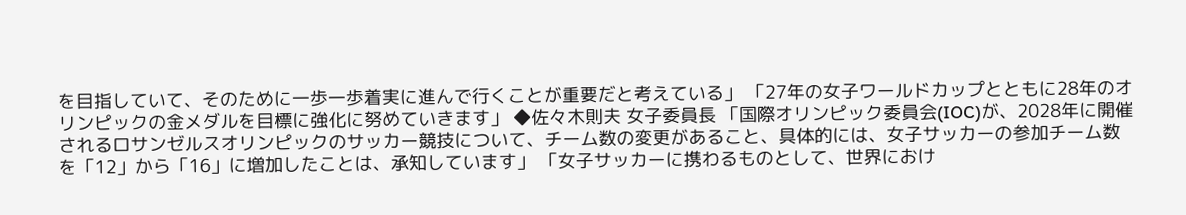を目指していて、そのために一歩一歩着実に進んで行くことが重要だと考えている」 「27年の女子ワールドカップとともに28年のオリンピックの金メダルを目標に強化に努めていきます」 ◆佐々木則夫 女子委員長 「国際オリンピック委員会(IOC)が、2028年に開催されるロサンゼルスオリンピックのサッカー競技について、チーム数の変更があること、具体的には、女子サッカーの参加チーム数を「12」から「16」に増加したことは、承知しています」 「女子サッカーに携わるものとして、世界におけ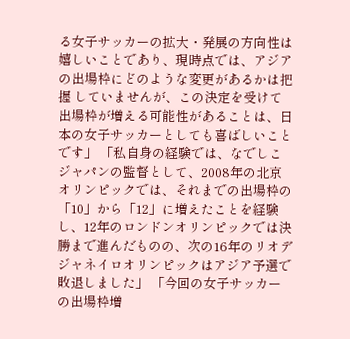る女子サッカーの拡大・発展の方向性は嬉しいことであり、現時点では、アジアの出場枠にどのような変更があるかは把握 していませんが、この決定を受けて出場枠が増える可能性があることは、日本の女子サッカーとしても喜ばしいことです」 「私自身の経験では、なでしこジャパンの監督として、2008年の北京オリンピックでは、それまでの出場枠の「10」から「12」に増えたことを経験し、12年のロンドンオリンピックでは決勝まで進んだものの、次の16年のリオデジャネイロオリンピックはアジア予選で敗退しました」 「今回の女子サッカーの出場枠増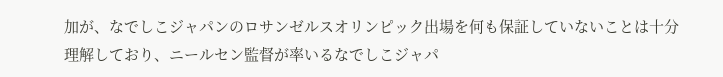加が、なでしこジャパンのロサンゼルスオリンピック出場を何も保証していないことは十分理解しており、ニールセン監督が率いるなでしこジャパ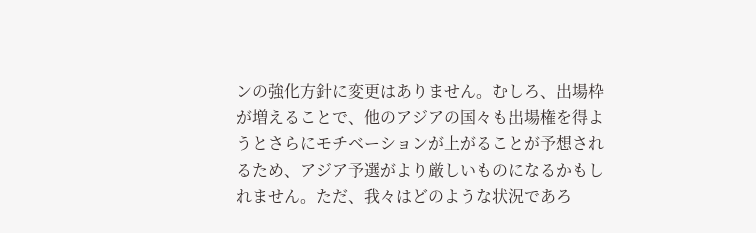ンの強化方針に変更はありません。むしろ、出場枠が増えることで、他のアジアの国々も出場権を得ようとさらにモチベーションが上がることが予想されるため、アジア予選がより厳しいものになるかもしれません。ただ、我々はどのような状況であろ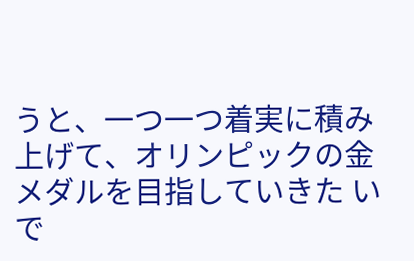うと、一つ一つ着実に積み上げて、オリンピックの金メダルを目指していきた いで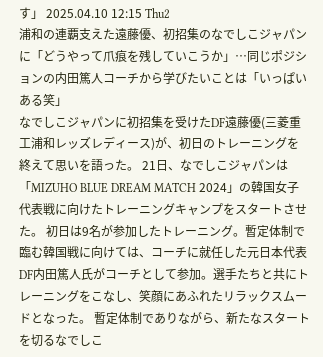す」 2025.04.10 12:15 Thu2
浦和の連覇支えた遠藤優、初招集のなでしこジャパンに「どうやって爪痕を残していこうか」…同じポジションの内田篤人コーチから学びたいことは「いっぱいある笑」
なでしこジャパンに初招集を受けたDF遠藤優(三菱重工浦和レッズレディース)が、初日のトレーニングを終えて思いを語った。 21日、なでしこジャパンは「MIZUHO BLUE DREAM MATCH 2024」の韓国女子代表戦に向けたトレーニングキャンプをスタートさせた。 初日は9名が参加したトレーニング。暫定体制で臨む韓国戦に向けては、コーチに就任した元日本代表DF内田篤人氏がコーチとして参加。選手たちと共にトレーニングをこなし、笑顔にあふれたリラックスムードとなった。 暫定体制でありながら、新たなスタートを切るなでしこ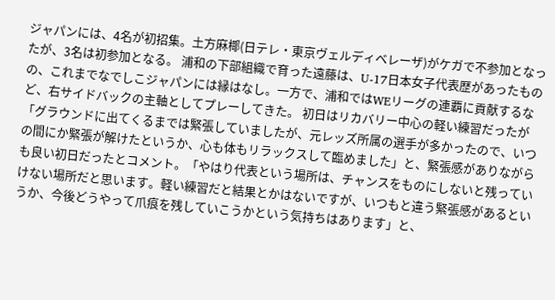ジャパンには、4名が初招集。土方麻椰(日テレ・東京ヴェルディベレーザ)がケガで不参加となったが、3名は初参加となる。 浦和の下部組織で育った遠藤は、U-17日本女子代表歴があったものの、これまでなでしこジャパンには縁はなし。一方で、浦和ではWEリーグの連覇に貢献するなど、右サイドバックの主軸としてプレーしてきた。 初日はリカバリー中心の軽い練習だったが「グラウンドに出てくるまでは緊張していましたが、元レッズ所属の選手が多かったので、いつの間にか緊張が解けたというか、心も体もリラックスして臨めました」と、緊張感がありながらも良い初日だったとコメント。「やはり代表という場所は、チャンスをものにしないと残っていけない場所だと思います。軽い練習だと結果とかはないですが、いつもと違う緊張感があるというか、今後どうやって爪痕を残していこうかという気持ちはあります」と、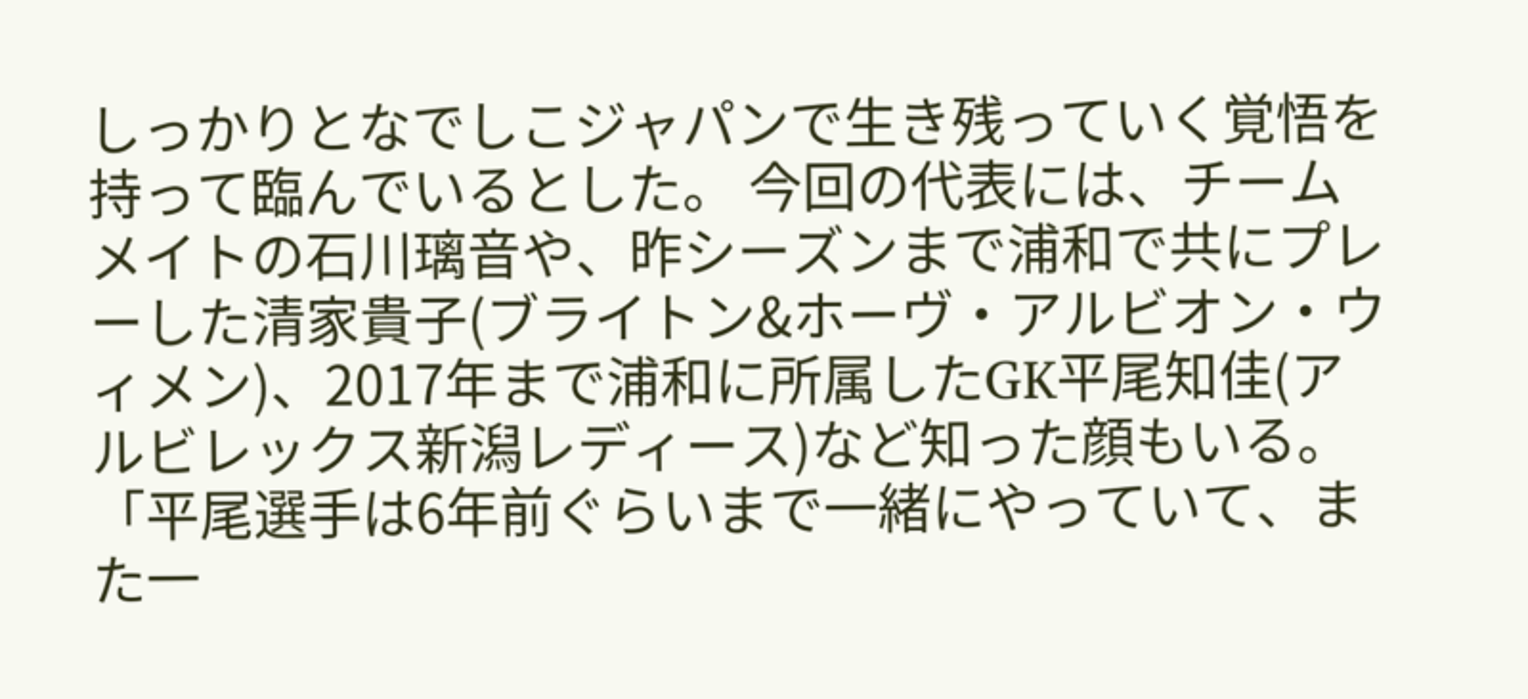しっかりとなでしこジャパンで生き残っていく覚悟を持って臨んでいるとした。 今回の代表には、チームメイトの石川璃音や、昨シーズンまで浦和で共にプレーした清家貴子(ブライトン&ホーヴ・アルビオン・ウィメン)、2017年まで浦和に所属したGK平尾知佳(アルビレックス新潟レディース)など知った顔もいる。 「平尾選手は6年前ぐらいまで一緒にやっていて、また一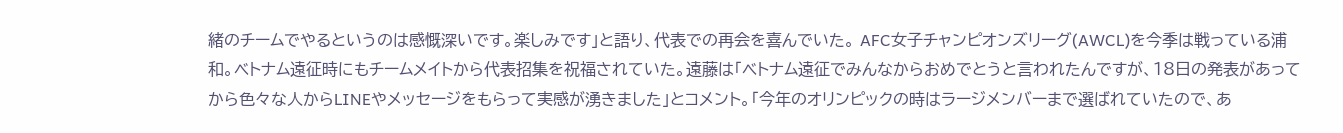緒のチームでやるというのは感慨深いです。楽しみです」と語り、代表での再会を喜んでいた。 AFC女子チャンピオンズリーグ(AWCL)を今季は戦っている浦和。ベトナム遠征時にもチームメイトから代表招集を祝福されていた。遠藤は「ベトナム遠征でみんなからおめでとうと言われたんですが、18日の発表があってから色々な人からLINEやメッセージをもらって実感が湧きました」とコメント。「今年のオリンピックの時はラージメンバーまで選ばれていたので、あ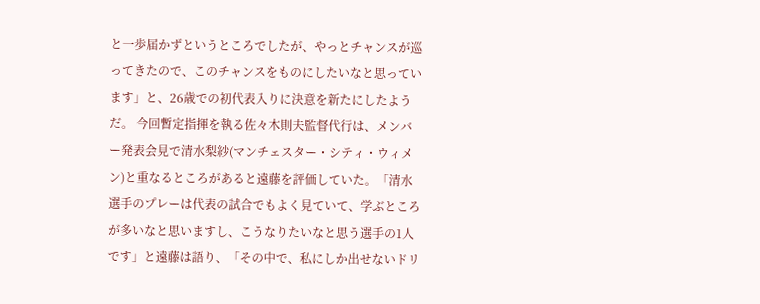と一歩届かずというところでしたが、やっとチャンスが巡ってきたので、このチャンスをものにしたいなと思っています」と、26歳での初代表入りに決意を新たにしたようだ。 今回暫定指揮を執る佐々木則夫監督代行は、メンバー発表会見で清水梨紗(マンチェスター・シティ・ウィメン)と重なるところがあると遠藤を評価していた。「清水選手のプレーは代表の試合でもよく見ていて、学ぶところが多いなと思いますし、こうなりたいなと思う選手の1人です」と遠藤は語り、「その中で、私にしか出せないドリ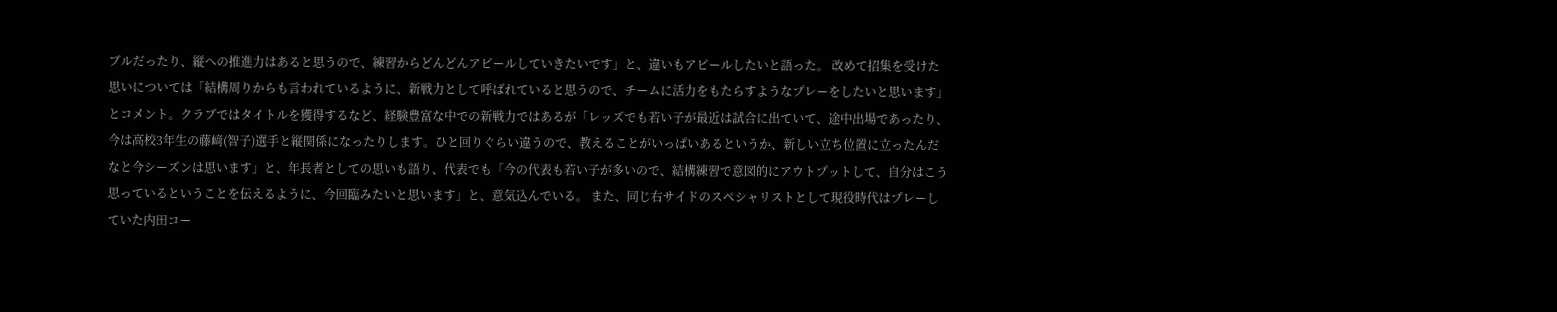ブルだったり、縦への推進力はあると思うので、練習からどんどんアピールしていきたいです」と、違いもアピールしたいと語った。 改めて招集を受けた思いについては「結構周りからも言われているように、新戦力として呼ばれていると思うので、チームに活力をもたらすようなプレーをしたいと思います」とコメント。クラブではタイトルを獲得するなど、経験豊富な中での新戦力ではあるが「レッズでも若い子が最近は試合に出ていて、途中出場であったり、今は高校3年生の藤﨑(智子)選手と縦関係になったりします。ひと回りぐらい違うので、教えることがいっぱいあるというか、新しい立ち位置に立ったんだなと今シーズンは思います」と、年長者としての思いも語り、代表でも「今の代表も若い子が多いので、結構練習で意図的にアウトプットして、自分はこう思っているということを伝えるように、今回臨みたいと思います」と、意気込んでいる。 また、同じ右サイドのスペシャリストとして現役時代はプレーしていた内田コー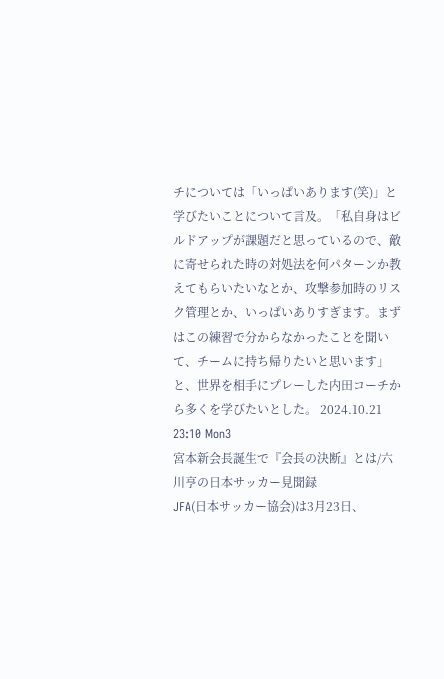チについては「いっぱいあります(笑)」と学びたいことについて言及。「私自身はビルドアップが課題だと思っているので、敵に寄せられた時の対処法を何パターンか教えてもらいたいなとか、攻撃参加時のリスク管理とか、いっぱいありすぎます。まずはこの練習で分からなかったことを聞いて、チームに持ち帰りたいと思います」と、世界を相手にプレーした内田コーチから多くを学びたいとした。 2024.10.21 23:10 Mon3
宮本新会長誕生で『会長の決断』とは/六川亨の日本サッカー見聞録
JFA(日本サッカー協会)は3月23日、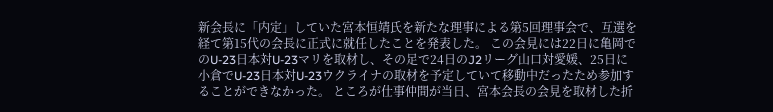新会長に「内定」していた宮本恒靖氏を新たな理事による第5回理事会で、互選を経て第15代の会長に正式に就任したことを発表した。 この会見には22日に亀岡でのU-23日本対U-23マリを取材し、その足で24日のJ2リーグ山口対愛媛、25日に小倉でU-23日本対U-23ウクライナの取材を予定していて移動中だったため参加することができなかった。 ところが仕事仲間が当日、宮本会長の会見を取材した折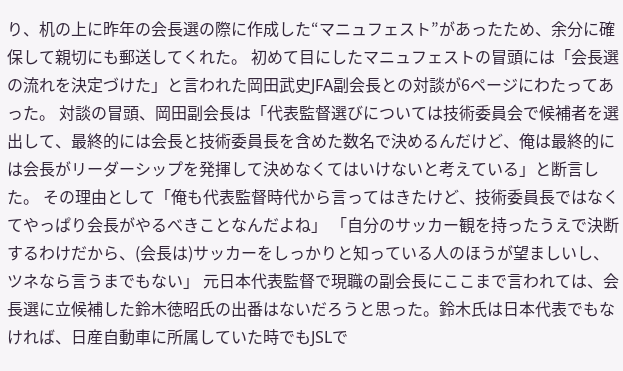り、机の上に昨年の会長選の際に作成した“マニュフェスト”があったため、余分に確保して親切にも郵送してくれた。 初めて目にしたマニュフェストの冒頭には「会長選の流れを決定づけた」と言われた岡田武史JFA副会長との対談が6ページにわたってあった。 対談の冒頭、岡田副会長は「代表監督選びについては技術委員会で候補者を選出して、最終的には会長と技術委員長を含めた数名で決めるんだけど、俺は最終的には会長がリーダーシップを発揮して決めなくてはいけないと考えている」と断言した。 その理由として「俺も代表監督時代から言ってはきたけど、技術委員長ではなくてやっぱり会長がやるべきことなんだよね」 「自分のサッカー観を持ったうえで決断するわけだから、(会長は)サッカーをしっかりと知っている人のほうが望ましいし、ツネなら言うまでもない」 元日本代表監督で現職の副会長にここまで言われては、会長選に立候補した鈴木徳昭氏の出番はないだろうと思った。鈴木氏は日本代表でもなければ、日産自動車に所属していた時でもJSLで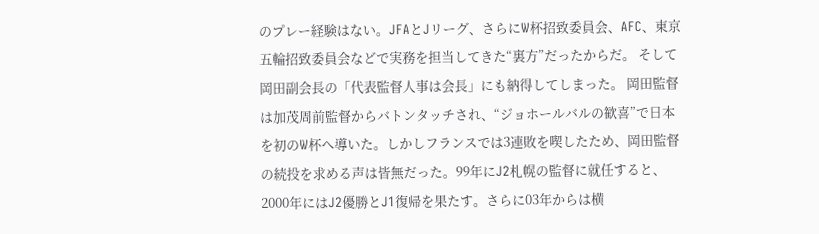のプレー経験はない。JFAとJリーグ、さらにW杯招致委員会、AFC、東京五輪招致委員会などで実務を担当してきた“裏方”だったからだ。 そして岡田副会長の「代表監督人事は会長」にも納得してしまった。 岡田監督は加茂周前監督からバトンタッチされ、“ジョホールバルの歓喜”で日本を初のW杯へ導いた。しかしフランスでは3連敗を喫したため、岡田監督の続投を求める声は皆無だった。99年にJ2札幌の監督に就任すると、2000年にはJ2優勝とJ1復帰を果たす。さらに03年からは横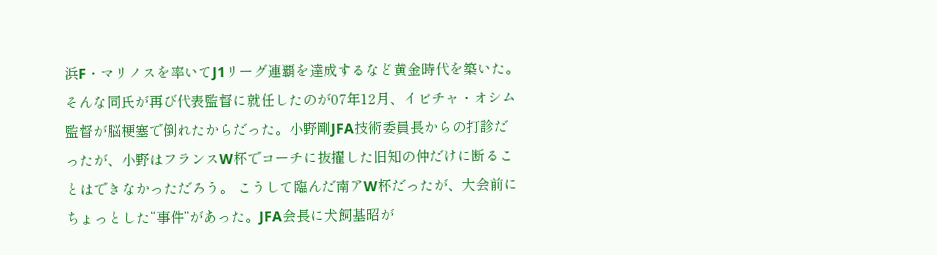浜F・マリノスを率いてJ1リーグ連覇を達成するなど黄金時代を築いた。 そんな同氏が再び代表監督に就任したのが07年12月、イビチャ・オシム監督が脳梗塞で倒れたからだった。小野剛JFA技術委員長からの打診だったが、小野はフランスW杯でコーチに抜擢した旧知の仲だけに断ることはできなかっただろう。 こうして臨んだ南アW杯だったが、大会前にちょっとした“事件”があった。JFA会長に犬飼基昭が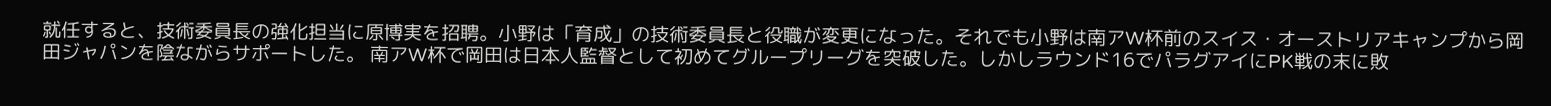就任すると、技術委員長の強化担当に原博実を招聘。小野は「育成」の技術委員長と役職が変更になった。それでも小野は南アW杯前のスイス・オーストリアキャンプから岡田ジャパンを陰ながらサポートした。 南アW杯で岡田は日本人監督として初めてグループリーグを突破した。しかしラウンド16でパラグアイにPK戦の末に敗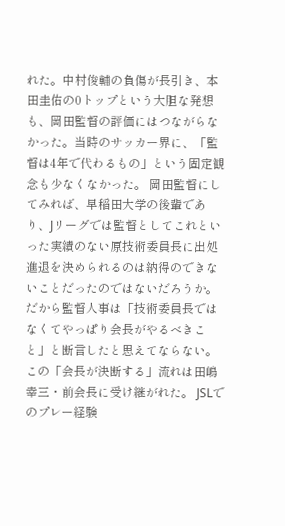れた。中村俊輔の負傷が長引き、本田圭佑の0トップという大胆な発想も、岡田監督の評価にはつながらなかった。当時のサッカー界に、「監督は4年で代わるもの」という固定観念も少なくなかった。 岡田監督にしてみれば、早稲田大学の後輩であり、Jリーグでは監督としてこれといった実績のない原技術委員長に出処進退を決められるのは納得のできないことだったのではないだろうか。だから監督人事は「技術委員長ではなくてやっぱり会長がやるべきこと」と断言したと思えてならない。 この「会長が決断する」流れは田嶋幸三・前会長に受け継がれた。 JSLでのプレー経験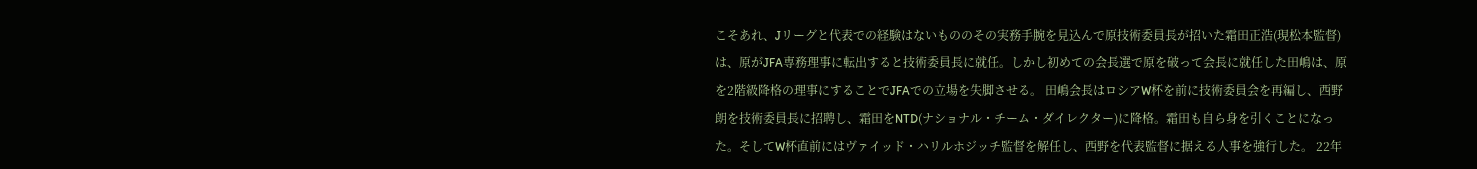こそあれ、Jリーグと代表での経験はないもののその実務手腕を見込んで原技術委員長が招いた霜田正浩(現松本監督)は、原がJFA専務理事に転出すると技術委員長に就任。しかし初めての会長選で原を破って会長に就任した田嶋は、原を2階級降格の理事にすることでJFAでの立場を失脚させる。 田嶋会長はロシアW杯を前に技術委員会を再編し、西野朗を技術委員長に招聘し、霜田をNTD(ナショナル・チーム・ダイレクター)に降格。霜田も自ら身を引くことになった。そしてW杯直前にはヴァイッド・ハリルホジッチ監督を解任し、西野を代表監督に据える人事を強行した。 22年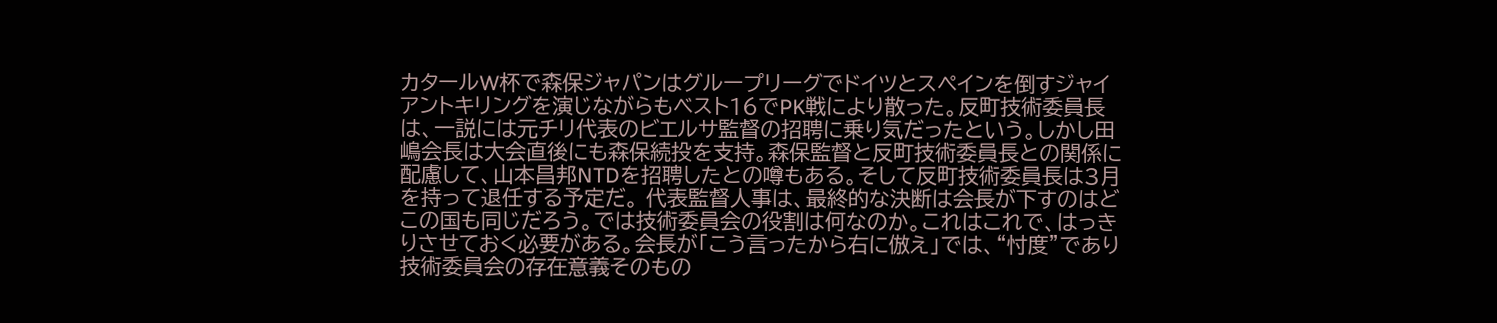カタールW杯で森保ジャパンはグループリーグでドイツとスペインを倒すジャイアントキリングを演じながらもベスト16でPK戦により散った。反町技術委員長は、一説には元チリ代表のビエルサ監督の招聘に乗り気だったという。しかし田嶋会長は大会直後にも森保続投を支持。森保監督と反町技術委員長との関係に配慮して、山本昌邦NTDを招聘したとの噂もある。そして反町技術委員長は3月を持って退任する予定だ。 代表監督人事は、最終的な決断は会長が下すのはどこの国も同じだろう。では技術委員会の役割は何なのか。これはこれで、はっきりさせておく必要がある。会長が「こう言ったから右に倣え」では、“忖度”であり技術委員会の存在意義そのもの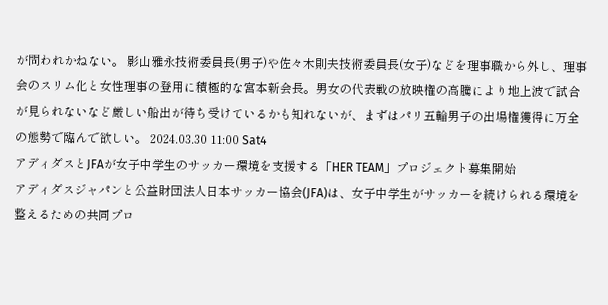が問われかねない。 影山雅永技術委員長(男子)や佐々木則夫技術委員長(女子)などを理事職から外し、理事会のスリム化と女性理事の登用に積極的な宮本新会長。男女の代表戦の放映権の高騰により地上波で試合が見られないなど厳しい船出が待ち受けているかも知れないが、まずはパリ五輪男子の出場権獲得に万全の態勢で臨んで欲しい。 2024.03.30 11:00 Sat4
アディダスとJFAが女子中学生のサッカー環境を支援する「HER TEAM」プロジェクト募集開始
アディダスジャパンと公益財団法人日本サッカー協会(JFA)は、女子中学生がサッカーを続けられる環境を整えるための共同プロ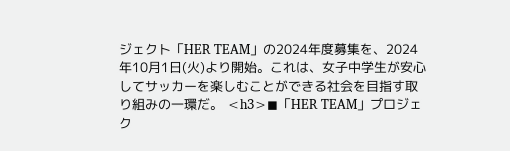ジェクト「HER TEAM」の2024年度募集を、2024年10月1日(火)より開始。これは、女子中学生が安心してサッカーを楽しむことができる社会を目指す取り組みの一環だ。 <h3>◼「HER TEAM」プロジェク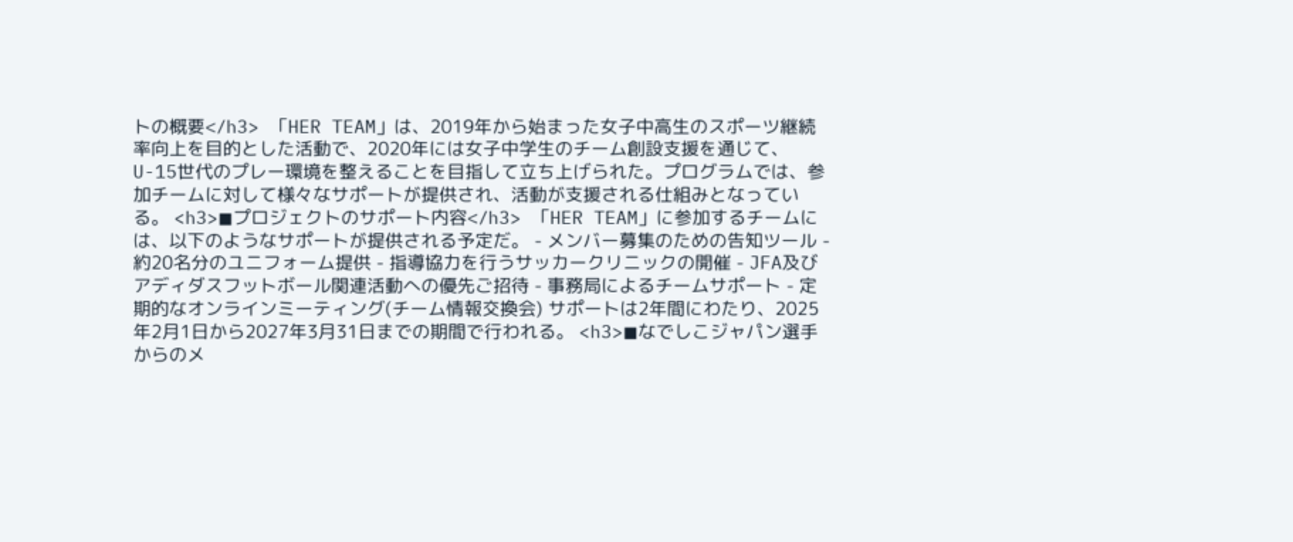トの概要</h3> 「HER TEAM」は、2019年から始まった女子中高生のスポーツ継続率向上を目的とした活動で、2020年には女子中学生のチーム創設支援を通じて、U-15世代のプレー環境を整えることを目指して立ち上げられた。プログラムでは、参加チームに対して様々なサポートが提供され、活動が支援される仕組みとなっている。 <h3>◼プロジェクトのサポート内容</h3> 「HER TEAM」に参加するチームには、以下のようなサポートが提供される予定だ。 - メンバー募集のための告知ツール - 約20名分のユニフォーム提供 - 指導協力を行うサッカークリニックの開催 - JFA及びアディダスフットボール関連活動への優先ご招待 - 事務局によるチームサポート - 定期的なオンラインミーティング(チーム情報交換会) サポートは2年間にわたり、2025年2月1日から2027年3月31日までの期間で行われる。 <h3>◼なでしこジャパン選手からのメ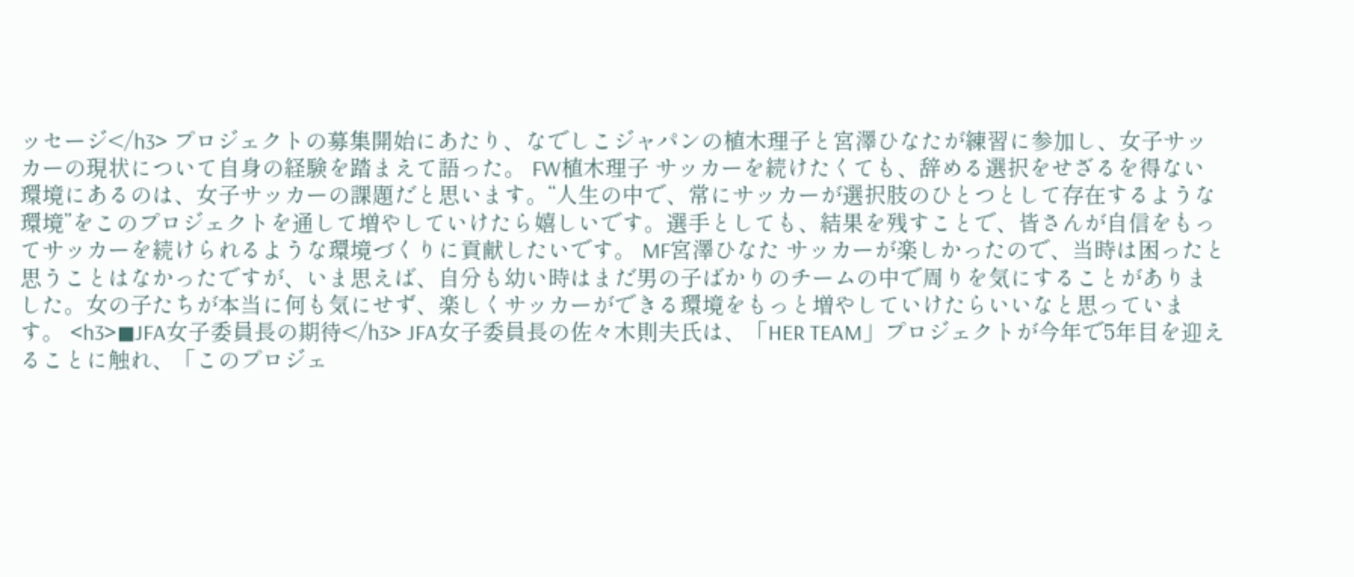ッセージ</h3> プロジェクトの募集開始にあたり、なでしこジャパンの植木理子と宮澤ひなたが練習に参加し、女子サッカーの現状について自身の経験を踏まえて語った。 FW植木理子 サッカーを続けたくても、辞める選択をせざるを得ない環境にあるのは、女子サッカーの課題だと思います。“人生の中で、常にサッカーが選択肢のひとつとして存在するような環境”をこのプロジェクトを通して増やしていけたら嬉しいです。選手としても、結果を残すことで、皆さんが自信をもってサッカーを続けられるような環境づくりに貢献したいです。 MF宮澤ひなた サッカーが楽しかったので、当時は困ったと思うことはなかったですが、いま思えば、自分も幼い時はまだ男の子ばかりのチームの中で周りを気にすることがありました。女の子たちが本当に何も気にせず、楽しくサッカーができる環境をもっと増やしていけたらいいなと思っています。 <h3>◼JFA女子委員長の期待</h3> JFA女子委員長の佐々木則夫氏は、「HER TEAM」プロジェクトが今年で5年目を迎えることに触れ、「このプロジェ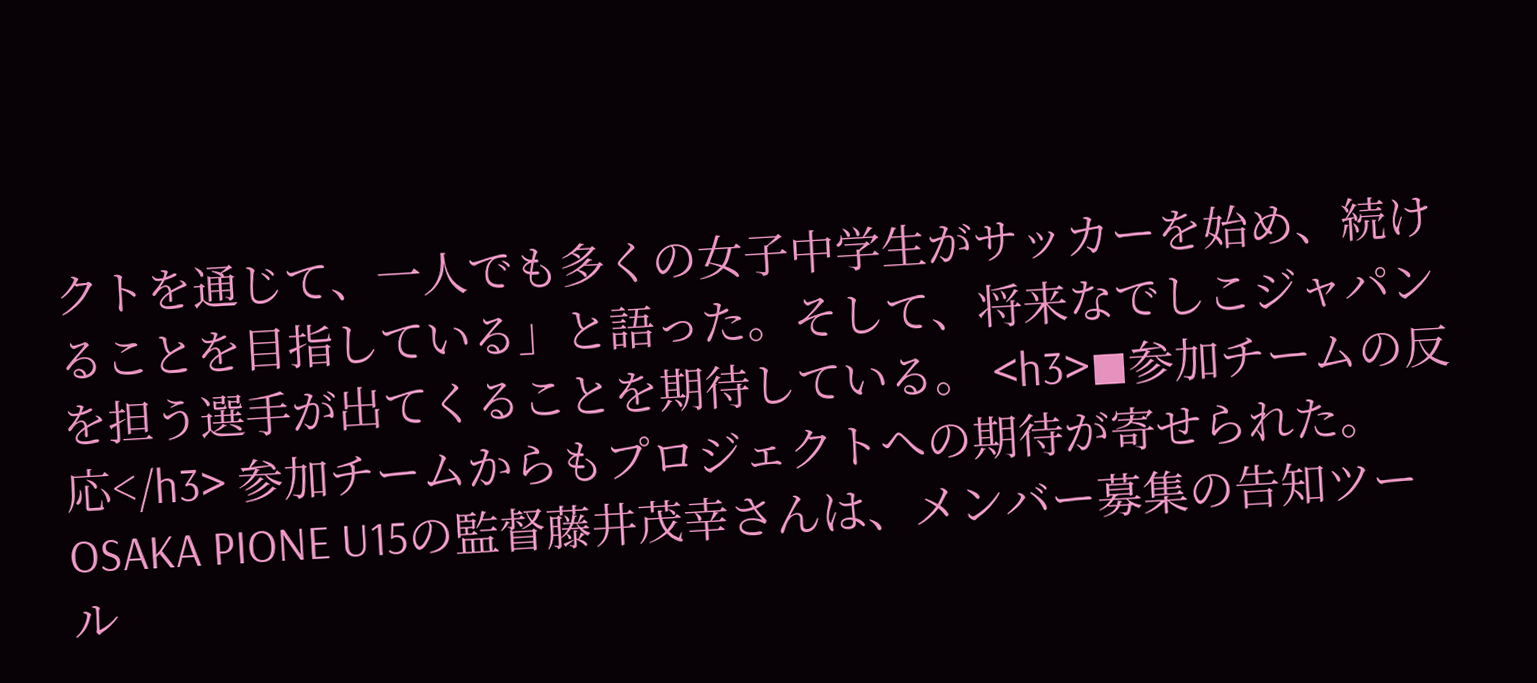クトを通じて、一人でも多くの女子中学生がサッカーを始め、続けることを目指している」と語った。そして、将来なでしこジャパンを担う選手が出てくることを期待している。 <h3>◼参加チームの反応</h3> 参加チームからもプロジェクトへの期待が寄せられた。OSAKA PIONE U15の監督藤井茂幸さんは、メンバー募集の告知ツール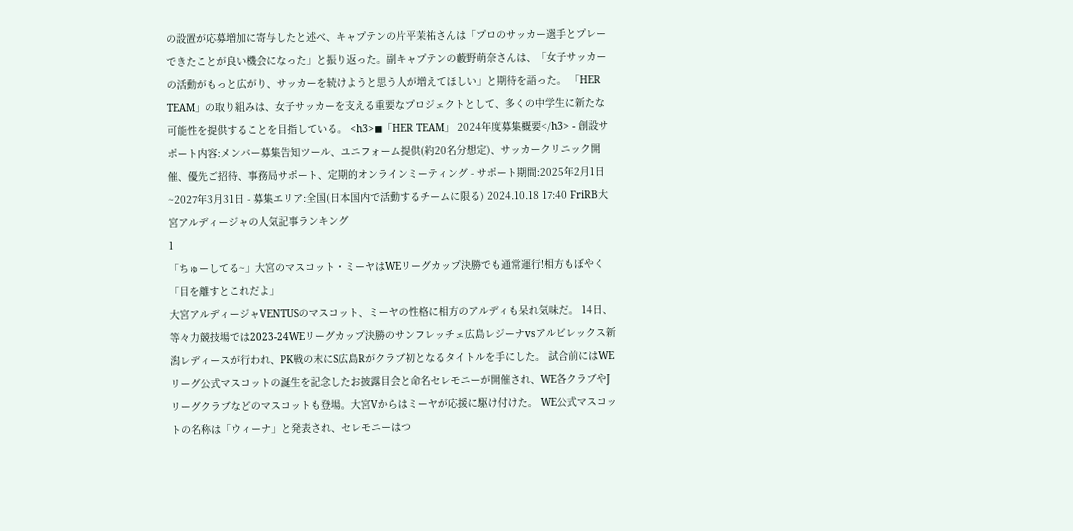の設置が応募増加に寄与したと述べ、キャプテンの片平茉祐さんは「プロのサッカー選手とプレーできたことが良い機会になった」と振り返った。副キャプテンの藪野萌奈さんは、「女子サッカーの活動がもっと広がり、サッカーを続けようと思う人が増えてほしい」と期待を語った。 「HER TEAM」の取り組みは、女子サッカーを支える重要なプロジェクトとして、多くの中学生に新たな可能性を提供することを目指している。 <h3>◼「HER TEAM」 2024年度募集概要</h3> - 創設サポート内容:メンバー募集告知ツール、ユニフォーム提供(約20名分想定)、サッカークリニック開催、優先ご招待、事務局サポート、定期的オンラインミーティング - サポート期間:2025年2月1日~2027年3月31日 - 募集エリア:全国(日本国内で活動するチームに限る) 2024.10.18 17:40 FriRB大宮アルディージャの人気記事ランキング
1
「ちゅーしてる~」大宮のマスコット・ミーヤはWEリーグカップ決勝でも通常運行!相方もぼやく「目を離すとこれだよ」
大宮アルディージャVENTUSのマスコット、ミーヤの性格に相方のアルディも呆れ気味だ。 14日、等々力競技場では2023-24WEリーグカップ決勝のサンフレッチェ広島レジーナvsアルビレックス新潟レディースが行われ、PK戦の末にS広島Rがクラブ初となるタイトルを手にした。 試合前にはWEリーグ公式マスコットの誕生を記念したお披露目会と命名セレモニーが開催され、WE各クラブやJリーグクラブなどのマスコットも登場。大宮Vからはミーヤが応援に駆け付けた。 WE公式マスコットの名称は「ウィーナ」と発表され、セレモニーはつ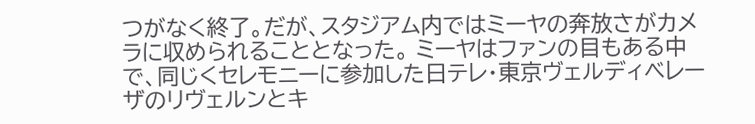つがなく終了。だが、スタジアム内ではミーヤの奔放さがカメラに収められることとなった。 ミーヤはファンの目もある中で、同じくセレモニーに参加した日テレ・東京ヴェルディベレーザのリヴェルンとキ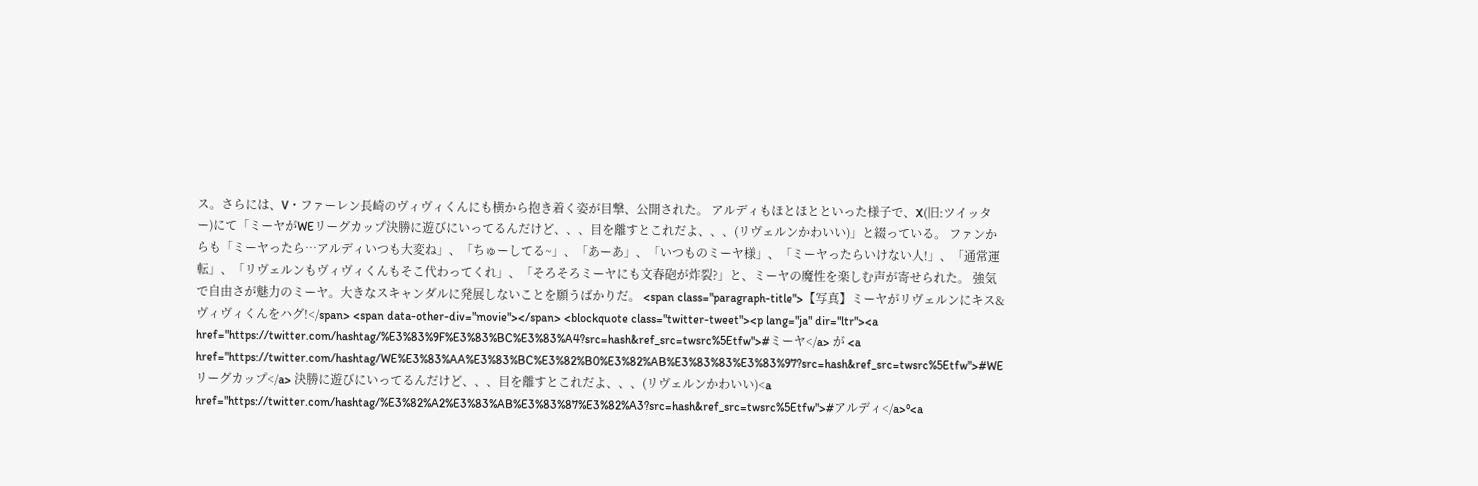ス。さらには、V・ファーレン長崎のヴィヴィくんにも横から抱き着く姿が目撃、公開された。 アルディもほとほとといった様子で、X(旧:ツイッター)にて「ミーヤがWEリーグカップ決勝に遊びにいってるんだけど、、、目を離すとこれだよ、、、(リヴェルンかわいい)」と綴っている。 ファンからも「ミーヤったら…アルディいつも大変ね」、「ちゅーしてる~」、「あーあ」、「いつものミーヤ様」、「ミーヤったらいけない人!」、「通常運転」、「リヴェルンもヴィヴィくんもそこ代わってくれ」、「そろそろミーヤにも文春砲が炸裂?」と、ミーヤの魔性を楽しむ声が寄せられた。 強気で自由さが魅力のミーヤ。大きなスキャンダルに発展しないことを願うばかりだ。 <span class="paragraph-title">【写真】ミーヤがリヴェルンにキス&ヴィヴィくんをハグ!</span> <span data-other-div="movie"></span> <blockquote class="twitter-tweet"><p lang="ja" dir="ltr"><a href="https://twitter.com/hashtag/%E3%83%9F%E3%83%BC%E3%83%A4?src=hash&ref_src=twsrc%5Etfw">#ミーヤ</a> が <a href="https://twitter.com/hashtag/WE%E3%83%AA%E3%83%BC%E3%82%B0%E3%82%AB%E3%83%83%E3%83%97?src=hash&ref_src=twsrc%5Etfw">#WEリーグカップ</a> 決勝に遊びにいってるんだけど、、、目を離すとこれだよ、、、(リヴェルンかわいい)<a href="https://twitter.com/hashtag/%E3%82%A2%E3%83%AB%E3%83%87%E3%82%A3?src=hash&ref_src=twsrc%5Etfw">#アルディ</a>⁰<a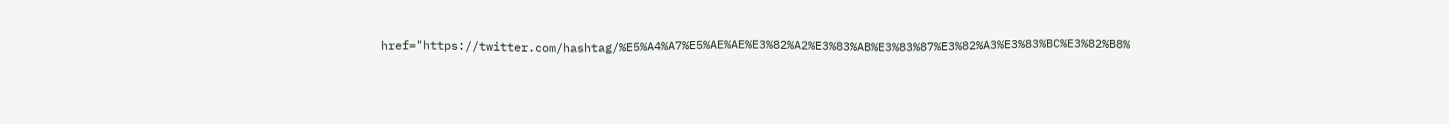href="https://twitter.com/hashtag/%E5%A4%A7%E5%AE%AE%E3%82%A2%E3%83%AB%E3%83%87%E3%82%A3%E3%83%BC%E3%82%B8%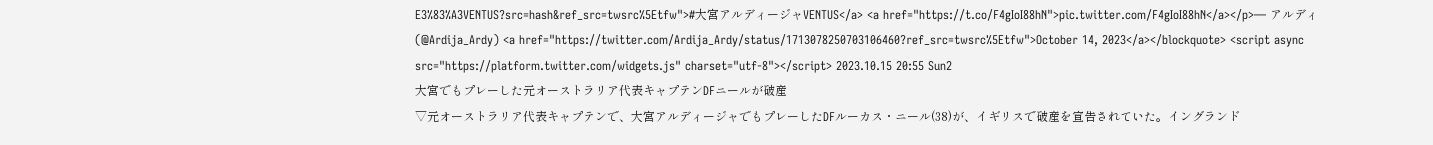E3%83%A3VENTUS?src=hash&ref_src=twsrc%5Etfw">#大宮アルディージャVENTUS</a> <a href="https://t.co/F4gIoI88hN">pic.twitter.com/F4gIoI88hN</a></p>— アルディ (@Ardija_Ardy) <a href="https://twitter.com/Ardija_Ardy/status/1713078250703106460?ref_src=twsrc%5Etfw">October 14, 2023</a></blockquote> <script async src="https://platform.twitter.com/widgets.js" charset="utf-8"></script> 2023.10.15 20:55 Sun2
大宮でもプレーした元オーストラリア代表キャプテンDFニールが破産
▽元オーストラリア代表キャプテンで、大宮アルディージャでもプレーしたDFルーカス・ニール(38)が、イギリスで破産を宣告されていた。イングランド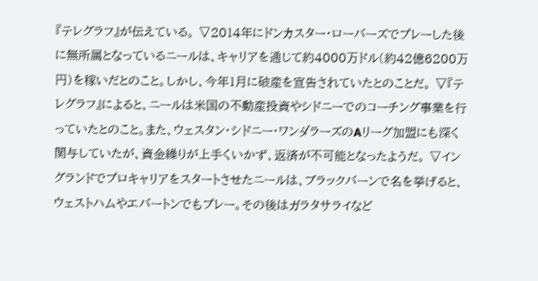『テレグラフ』が伝えている。 ▽2014年にドンカスター・ローバーズでプレーした後に無所属となっているニールは、キャリアを通じて約4000万ドル(約42億6200万円)を稼いだとのこと。しかし、今年1月に破産を宣告されていたとのことだ。 ▽『テレグラフ』によると、ニールは米国の不動産投資やシドニーでのコーチング事業を行っていたとのこと。また、ウェスタン・シドニー・ワンダラーズのAリーグ加盟にも深く関与していたが、資金繰りが上手くいかず、返済が不可能となったようだ。 ▽イングランドでプロキャリアをスタートさせたニールは、ブラックバーンで名を挙げると、ウェストハムやエバートンでもプレー。その後はガラタサライなど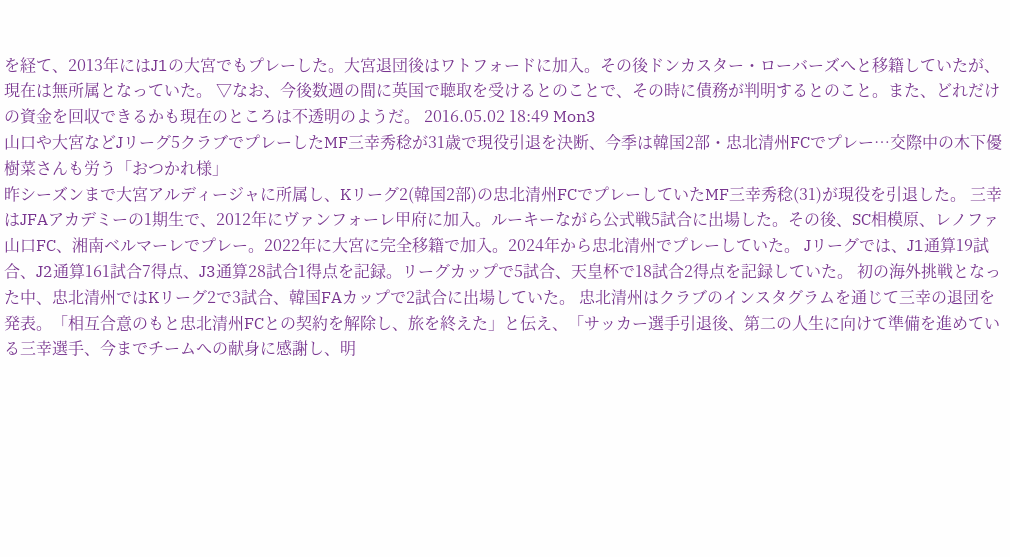を経て、2013年にはJ1の大宮でもプレーした。大宮退団後はワトフォードに加入。その後ドンカスター・ローバーズへと移籍していたが、現在は無所属となっていた。 ▽なお、今後数週の間に英国で聴取を受けるとのことで、その時に債務が判明するとのこと。また、どれだけの資金を回収できるかも現在のところは不透明のようだ。 2016.05.02 18:49 Mon3
山口や大宮などJリーグ5クラブでプレーしたMF三幸秀稔が31歳で現役引退を決断、今季は韓国2部・忠北清州FCでプレー…交際中の木下優樹菜さんも労う「おつかれ様」
昨シーズンまで大宮アルディージャに所属し、Kリーグ2(韓国2部)の忠北清州FCでプレーしていたMF三幸秀稔(31)が現役を引退した。 三幸はJFAアカデミーの1期生で、2012年にヴァンフォーレ甲府に加入。ルーキーながら公式戦5試合に出場した。その後、SC相模原、レノファ山口FC、湘南ベルマーレでプレー。2022年に大宮に完全移籍で加入。2024年から忠北清州でプレーしていた。 Jリーグでは、J1通算19試合、J2通算161試合7得点、J3通算28試合1得点を記録。リーグカップで5試合、天皇杯で18試合2得点を記録していた。 初の海外挑戦となった中、忠北清州ではKリーグ2で3試合、韓国FAカップで2試合に出場していた。 忠北清州はクラブのインスタグラムを通じて三幸の退団を発表。「相互合意のもと忠北清州FCとの契約を解除し、旅を終えた」と伝え、「サッカー選手引退後、第二の人生に向けて準備を進めている三幸選手、今までチームへの献身に感謝し、明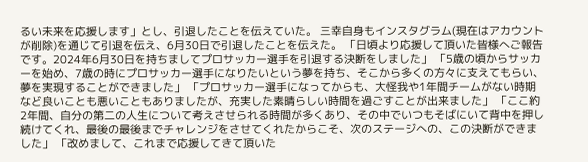るい未来を応援します」とし、引退したことを伝えていた。 三幸自身もインスタグラム(現在はアカウントが削除)を通じて引退を伝え、6月30日で引退したことを伝えた。 「日頃より応援して頂いた皆様へご報告です。2024年6月30日を持ちましてプロサッカー選手を引退する決断をしました」 「5歳の頃からサッカーを始め、7歳の時にプロサッカー選手になりたいという夢を持ち、そこから多くの方々に支えてもらい、夢を実現することができました」 「プロサッカー選手になってからも、大怪我や1年間チームがない時期など良いことも悪いこともありましたが、充実した素晴らしい時間を過ごすことが出来ました」 「ここ約2年間、自分の第二の人生について考えさせられる時間が多くあり、その中でいつもそばにいて背中を押し続けてくれ、最後の最後までチャレンジをさせてくれたからこそ、次のステージへの、この決断ができました」 「改めまして、これまで応援してきて頂いた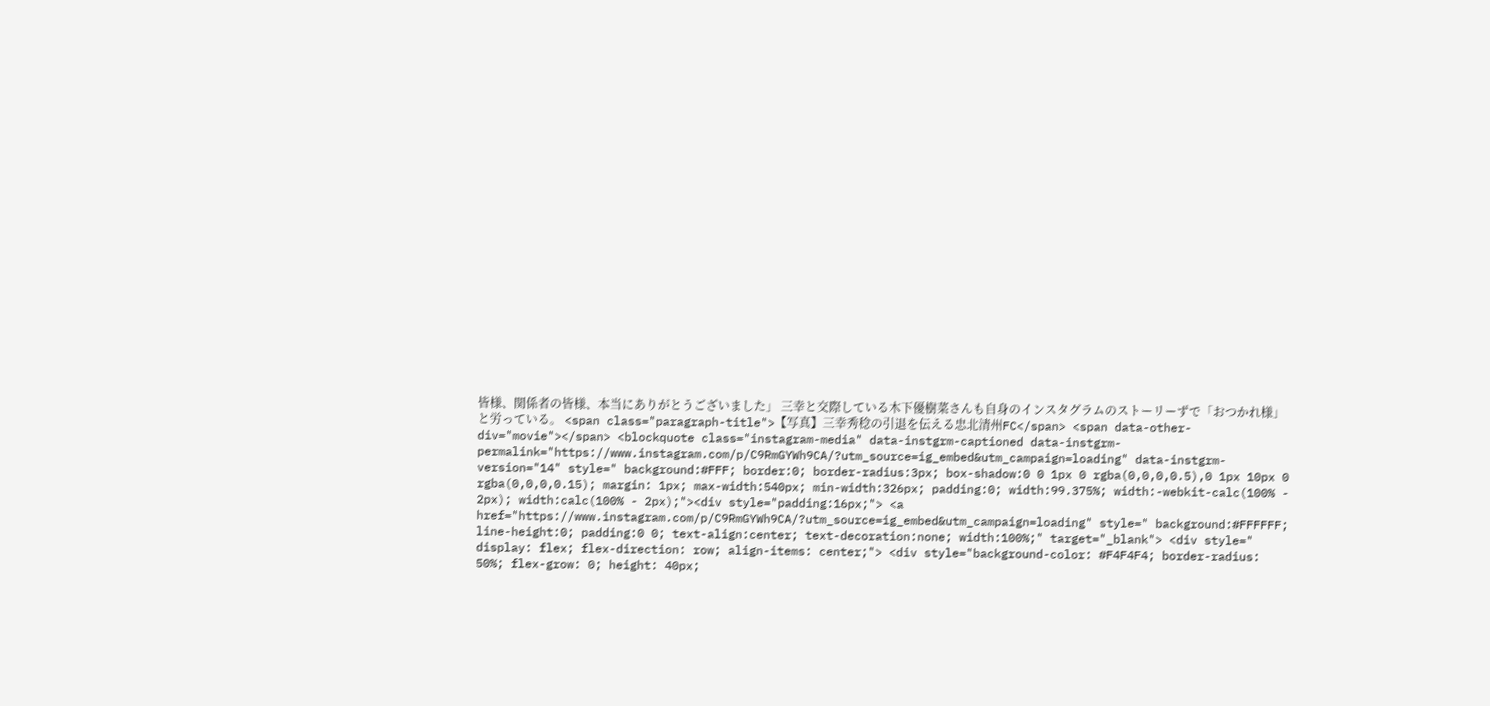皆様、関係者の皆様、本当にありがとうございました」 三幸と交際している木下優樹菜さんも自身のインスタグラムのストーリーずで「おつかれ様」と労っている。 <span class="paragraph-title">【写真】三幸秀稔の引退を伝える忠北清州FC</span> <span data-other-div="movie"></span> <blockquote class="instagram-media" data-instgrm-captioned data-instgrm-permalink="https://www.instagram.com/p/C9RmGYWh9CA/?utm_source=ig_embed&utm_campaign=loading" data-instgrm-version="14" style=" background:#FFF; border:0; border-radius:3px; box-shadow:0 0 1px 0 rgba(0,0,0,0.5),0 1px 10px 0 rgba(0,0,0,0.15); margin: 1px; max-width:540px; min-width:326px; padding:0; width:99.375%; width:-webkit-calc(100% - 2px); width:calc(100% - 2px);"><div style="padding:16px;"> <a href="https://www.instagram.com/p/C9RmGYWh9CA/?utm_source=ig_embed&utm_campaign=loading" style=" background:#FFFFFF; line-height:0; padding:0 0; text-align:center; text-decoration:none; width:100%;" target="_blank"> <div style=" display: flex; flex-direction: row; align-items: center;"> <div style="background-color: #F4F4F4; border-radius: 50%; flex-grow: 0; height: 40px;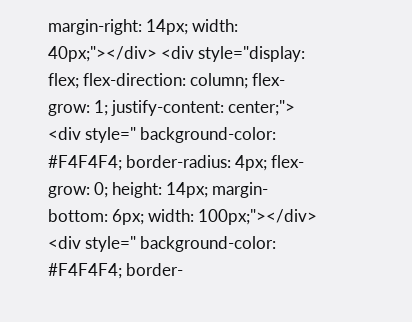margin-right: 14px; width: 40px;"></div> <div style="display: flex; flex-direction: column; flex-grow: 1; justify-content: center;"> <div style=" background-color: #F4F4F4; border-radius: 4px; flex-grow: 0; height: 14px; margin-bottom: 6px; width: 100px;"></div> <div style=" background-color: #F4F4F4; border-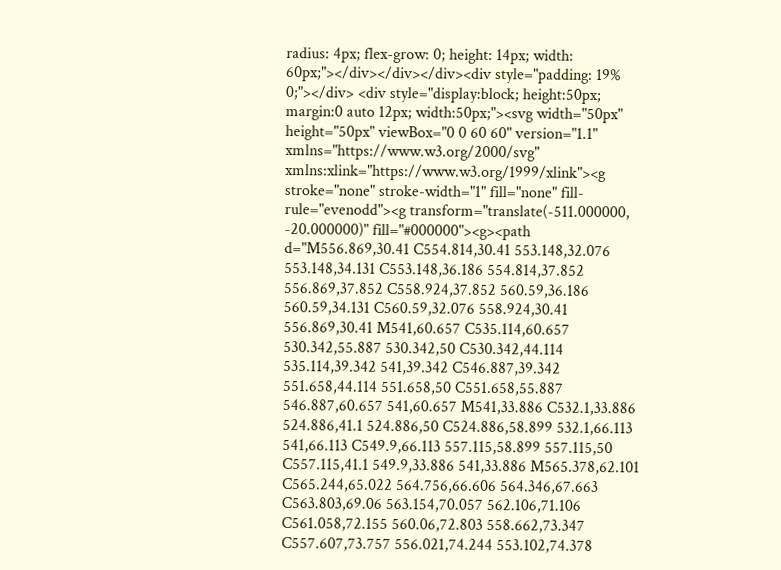radius: 4px; flex-grow: 0; height: 14px; width: 60px;"></div></div></div><div style="padding: 19% 0;"></div> <div style="display:block; height:50px; margin:0 auto 12px; width:50px;"><svg width="50px" height="50px" viewBox="0 0 60 60" version="1.1" xmlns="https://www.w3.org/2000/svg" xmlns:xlink="https://www.w3.org/1999/xlink"><g stroke="none" stroke-width="1" fill="none" fill-rule="evenodd"><g transform="translate(-511.000000, -20.000000)" fill="#000000"><g><path d="M556.869,30.41 C554.814,30.41 553.148,32.076 553.148,34.131 C553.148,36.186 554.814,37.852 556.869,37.852 C558.924,37.852 560.59,36.186 560.59,34.131 C560.59,32.076 558.924,30.41 556.869,30.41 M541,60.657 C535.114,60.657 530.342,55.887 530.342,50 C530.342,44.114 535.114,39.342 541,39.342 C546.887,39.342 551.658,44.114 551.658,50 C551.658,55.887 546.887,60.657 541,60.657 M541,33.886 C532.1,33.886 524.886,41.1 524.886,50 C524.886,58.899 532.1,66.113 541,66.113 C549.9,66.113 557.115,58.899 557.115,50 C557.115,41.1 549.9,33.886 541,33.886 M565.378,62.101 C565.244,65.022 564.756,66.606 564.346,67.663 C563.803,69.06 563.154,70.057 562.106,71.106 C561.058,72.155 560.06,72.803 558.662,73.347 C557.607,73.757 556.021,74.244 553.102,74.378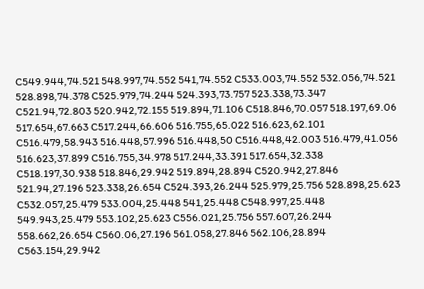C549.944,74.521 548.997,74.552 541,74.552 C533.003,74.552 532.056,74.521 528.898,74.378 C525.979,74.244 524.393,73.757 523.338,73.347 C521.94,72.803 520.942,72.155 519.894,71.106 C518.846,70.057 518.197,69.06 517.654,67.663 C517.244,66.606 516.755,65.022 516.623,62.101 C516.479,58.943 516.448,57.996 516.448,50 C516.448,42.003 516.479,41.056 516.623,37.899 C516.755,34.978 517.244,33.391 517.654,32.338 C518.197,30.938 518.846,29.942 519.894,28.894 C520.942,27.846 521.94,27.196 523.338,26.654 C524.393,26.244 525.979,25.756 528.898,25.623 C532.057,25.479 533.004,25.448 541,25.448 C548.997,25.448 549.943,25.479 553.102,25.623 C556.021,25.756 557.607,26.244 558.662,26.654 C560.06,27.196 561.058,27.846 562.106,28.894 C563.154,29.942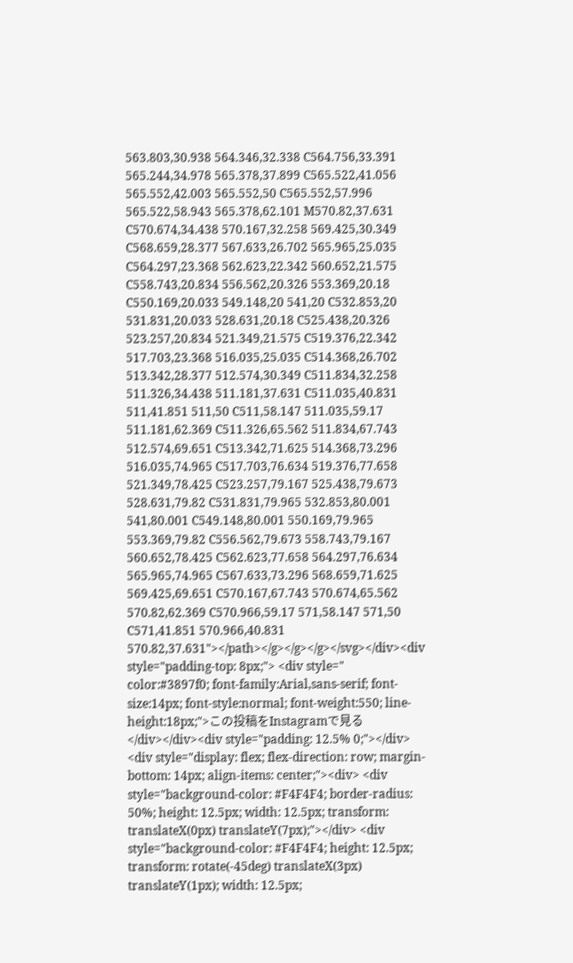563.803,30.938 564.346,32.338 C564.756,33.391 565.244,34.978 565.378,37.899 C565.522,41.056 565.552,42.003 565.552,50 C565.552,57.996 565.522,58.943 565.378,62.101 M570.82,37.631 C570.674,34.438 570.167,32.258 569.425,30.349 C568.659,28.377 567.633,26.702 565.965,25.035 C564.297,23.368 562.623,22.342 560.652,21.575 C558.743,20.834 556.562,20.326 553.369,20.18 C550.169,20.033 549.148,20 541,20 C532.853,20 531.831,20.033 528.631,20.18 C525.438,20.326 523.257,20.834 521.349,21.575 C519.376,22.342 517.703,23.368 516.035,25.035 C514.368,26.702 513.342,28.377 512.574,30.349 C511.834,32.258 511.326,34.438 511.181,37.631 C511.035,40.831 511,41.851 511,50 C511,58.147 511.035,59.17 511.181,62.369 C511.326,65.562 511.834,67.743 512.574,69.651 C513.342,71.625 514.368,73.296 516.035,74.965 C517.703,76.634 519.376,77.658 521.349,78.425 C523.257,79.167 525.438,79.673 528.631,79.82 C531.831,79.965 532.853,80.001 541,80.001 C549.148,80.001 550.169,79.965 553.369,79.82 C556.562,79.673 558.743,79.167 560.652,78.425 C562.623,77.658 564.297,76.634 565.965,74.965 C567.633,73.296 568.659,71.625 569.425,69.651 C570.167,67.743 570.674,65.562 570.82,62.369 C570.966,59.17 571,58.147 571,50 C571,41.851 570.966,40.831 570.82,37.631"></path></g></g></g></svg></div><div style="padding-top: 8px;"> <div style=" color:#3897f0; font-family:Arial,sans-serif; font-size:14px; font-style:normal; font-weight:550; line-height:18px;">この投稿をInstagramで見る</div></div><div style="padding: 12.5% 0;"></div> <div style="display: flex; flex-direction: row; margin-bottom: 14px; align-items: center;"><div> <div style="background-color: #F4F4F4; border-radius: 50%; height: 12.5px; width: 12.5px; transform: translateX(0px) translateY(7px);"></div> <div style="background-color: #F4F4F4; height: 12.5px; transform: rotate(-45deg) translateX(3px) translateY(1px); width: 12.5px;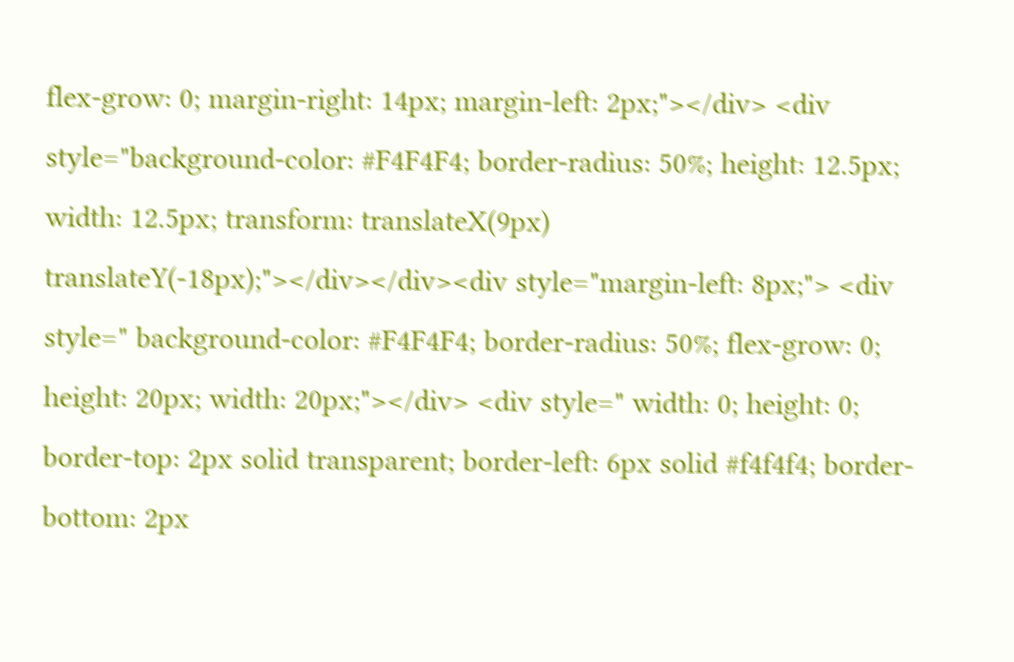flex-grow: 0; margin-right: 14px; margin-left: 2px;"></div> <div style="background-color: #F4F4F4; border-radius: 50%; height: 12.5px; width: 12.5px; transform: translateX(9px) translateY(-18px);"></div></div><div style="margin-left: 8px;"> <div style=" background-color: #F4F4F4; border-radius: 50%; flex-grow: 0; height: 20px; width: 20px;"></div> <div style=" width: 0; height: 0; border-top: 2px solid transparent; border-left: 6px solid #f4f4f4; border-bottom: 2px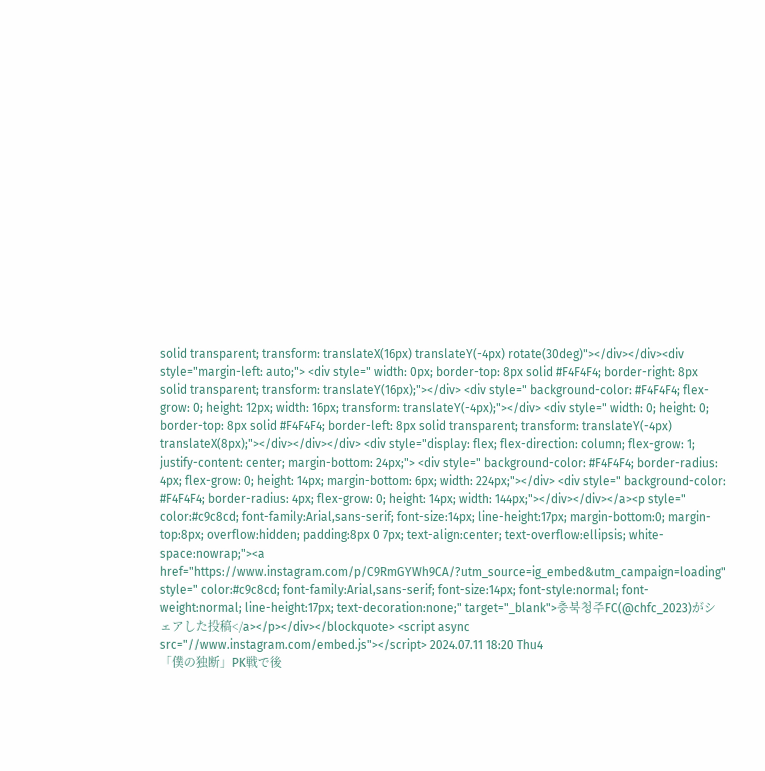solid transparent; transform: translateX(16px) translateY(-4px) rotate(30deg)"></div></div><div style="margin-left: auto;"> <div style=" width: 0px; border-top: 8px solid #F4F4F4; border-right: 8px solid transparent; transform: translateY(16px);"></div> <div style=" background-color: #F4F4F4; flex-grow: 0; height: 12px; width: 16px; transform: translateY(-4px);"></div> <div style=" width: 0; height: 0; border-top: 8px solid #F4F4F4; border-left: 8px solid transparent; transform: translateY(-4px) translateX(8px);"></div></div></div> <div style="display: flex; flex-direction: column; flex-grow: 1; justify-content: center; margin-bottom: 24px;"> <div style=" background-color: #F4F4F4; border-radius: 4px; flex-grow: 0; height: 14px; margin-bottom: 6px; width: 224px;"></div> <div style=" background-color: #F4F4F4; border-radius: 4px; flex-grow: 0; height: 14px; width: 144px;"></div></div></a><p style=" color:#c9c8cd; font-family:Arial,sans-serif; font-size:14px; line-height:17px; margin-bottom:0; margin-top:8px; overflow:hidden; padding:8px 0 7px; text-align:center; text-overflow:ellipsis; white-space:nowrap;"><a href="https://www.instagram.com/p/C9RmGYWh9CA/?utm_source=ig_embed&utm_campaign=loading" style=" color:#c9c8cd; font-family:Arial,sans-serif; font-size:14px; font-style:normal; font-weight:normal; line-height:17px; text-decoration:none;" target="_blank">충북청주FC(@chfc_2023)がシェアした投稿</a></p></div></blockquote> <script async src="//www.instagram.com/embed.js"></script> 2024.07.11 18:20 Thu4
「僕の独断」PK戦で後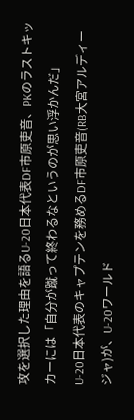攻を選択した理由を語るU-20日本代表DF市原吏音、PKのラストキッカーには「自分が蹴って終わるなというのが思い浮かんだ」
U-20日本代表のキャプテンを務めるDF市原吏音(RB大宮アルディージャ)が、U-20ワールド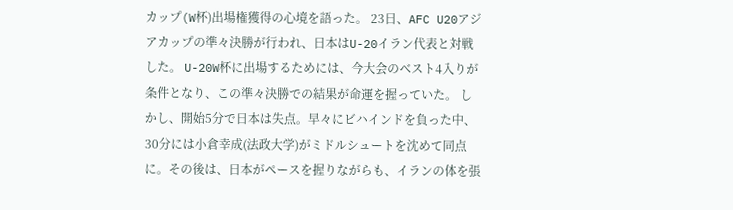カップ(W杯)出場権獲得の心境を語った。 23日、AFC U20アジアカップの準々決勝が行われ、日本はU-20イラン代表と対戦した。 U-20W杯に出場するためには、今大会のベスト4入りが条件となり、この準々決勝での結果が命運を握っていた。 しかし、開始5分で日本は失点。早々にビハインドを負った中、30分には小倉幸成(法政大学)がミドルシュートを沈めて同点に。その後は、日本がペースを握りながらも、イランの体を張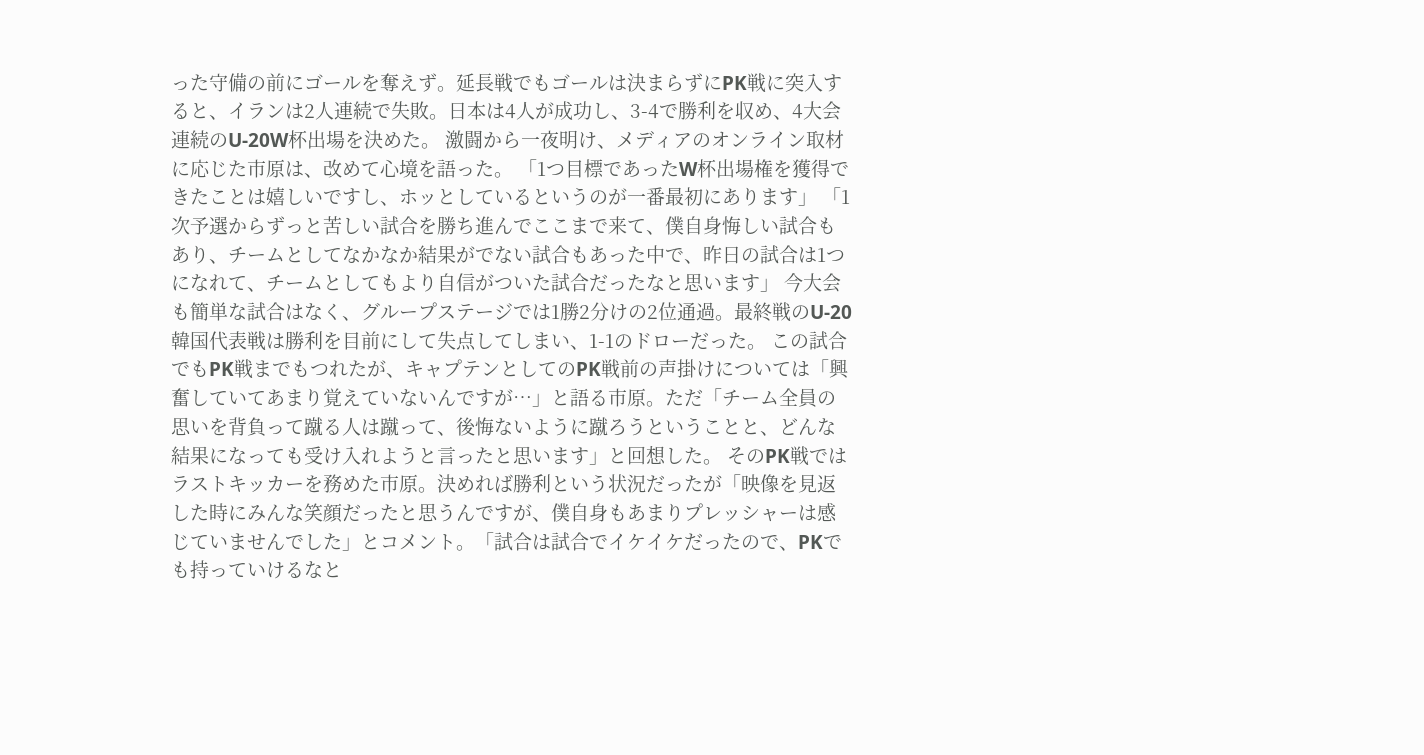った守備の前にゴールを奪えず。延長戦でもゴールは決まらずにPK戦に突入すると、イランは2人連続で失敗。日本は4人が成功し、3-4で勝利を収め、4大会連続のU-20W杯出場を決めた。 激闘から一夜明け、メディアのオンライン取材に応じた市原は、改めて心境を語った。 「1つ目標であったW杯出場権を獲得できたことは嬉しいですし、ホッとしているというのが一番最初にあります」 「1次予選からずっと苦しい試合を勝ち進んでここまで来て、僕自身悔しい試合もあり、チームとしてなかなか結果がでない試合もあった中で、昨日の試合は1つになれて、チームとしてもより自信がついた試合だったなと思います」 今大会も簡単な試合はなく、グループステージでは1勝2分けの2位通過。最終戦のU-20韓国代表戦は勝利を目前にして失点してしまい、1-1のドローだった。 この試合でもPK戦までもつれたが、キャプテンとしてのPK戦前の声掛けについては「興奮していてあまり覚えていないんですが…」と語る市原。ただ「チーム全員の思いを背負って蹴る人は蹴って、後悔ないように蹴ろうということと、どんな結果になっても受け入れようと言ったと思います」と回想した。 そのPK戦ではラストキッカーを務めた市原。決めれば勝利という状況だったが「映像を見返した時にみんな笑顔だったと思うんですが、僕自身もあまりプレッシャーは感じていませんでした」とコメント。「試合は試合でイケイケだったので、PKでも持っていけるなと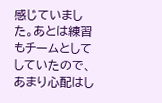感じていました。あとは練習もチームとしてしていたので、あまり心配はし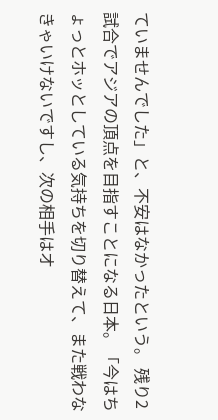ていませんでした」と、不安はなかったという。 残り2試合でアジアの頂点を目指すことになる日本。「今はちょっとホッとしている気持ちを切り替えて、また戦わなきゃいけないですし、次の相手はオ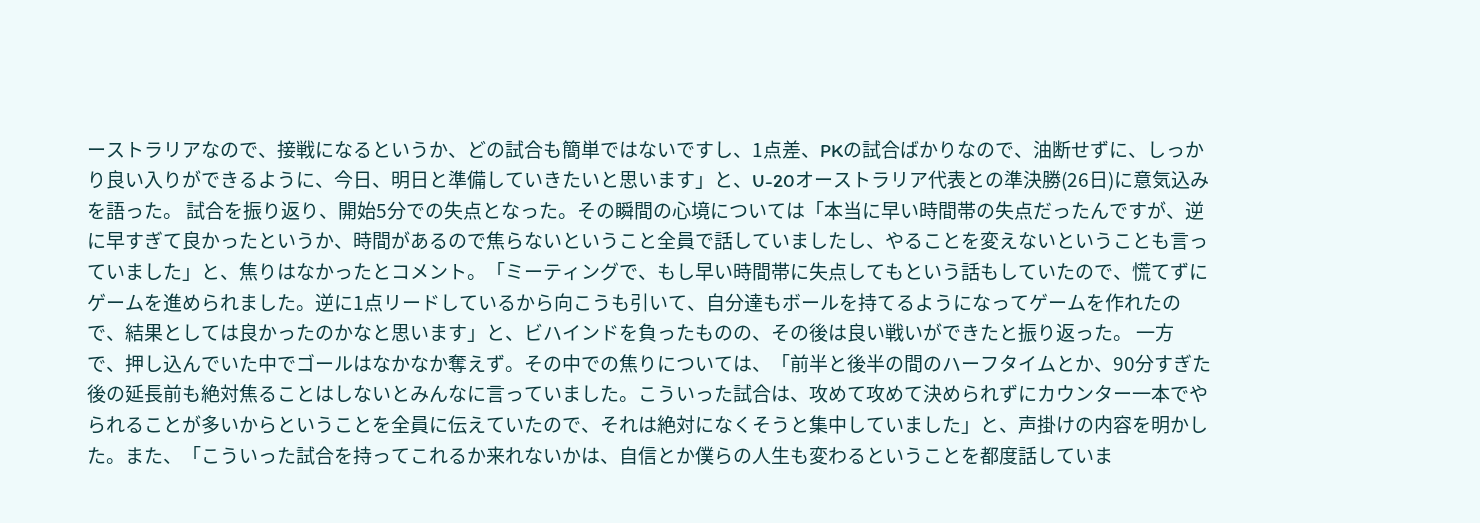ーストラリアなので、接戦になるというか、どの試合も簡単ではないですし、1点差、PKの試合ばかりなので、油断せずに、しっかり良い入りができるように、今日、明日と準備していきたいと思います」と、U-20オーストラリア代表との準決勝(26日)に意気込みを語った。 試合を振り返り、開始5分での失点となった。その瞬間の心境については「本当に早い時間帯の失点だったんですが、逆に早すぎて良かったというか、時間があるので焦らないということ全員で話していましたし、やることを変えないということも言っていました」と、焦りはなかったとコメント。「ミーティングで、もし早い時間帯に失点してもという話もしていたので、慌てずにゲームを進められました。逆に1点リードしているから向こうも引いて、自分達もボールを持てるようになってゲームを作れたので、結果としては良かったのかなと思います」と、ビハインドを負ったものの、その後は良い戦いができたと振り返った。 一方で、押し込んでいた中でゴールはなかなか奪えず。その中での焦りについては、「前半と後半の間のハーフタイムとか、90分すぎた後の延長前も絶対焦ることはしないとみんなに言っていました。こういった試合は、攻めて攻めて決められずにカウンター一本でやられることが多いからということを全員に伝えていたので、それは絶対になくそうと集中していました」と、声掛けの内容を明かした。また、「こういった試合を持ってこれるか来れないかは、自信とか僕らの人生も変わるということを都度話していま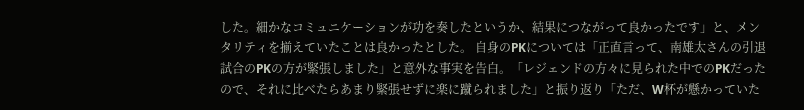した。細かなコミュニケーションが功を奏したというか、結果につながって良かったです」と、メンタリティを揃えていたことは良かったとした。 自身のPKについては「正直言って、南雄太さんの引退試合のPKの方が緊張しました」と意外な事実を告白。「レジェンドの方々に見られた中でのPKだったので、それに比べたらあまり緊張せずに楽に蹴られました」と振り返り「ただ、W杯が懸かっていた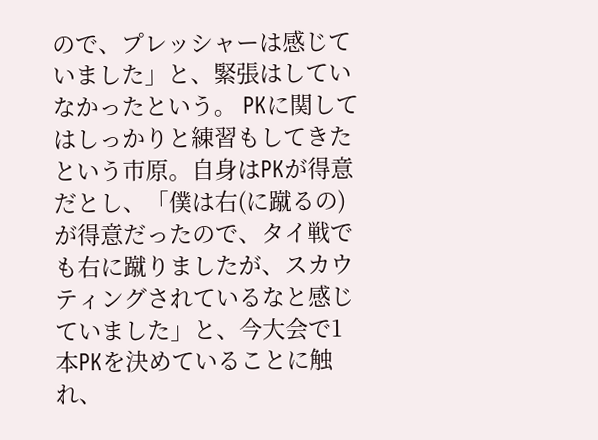ので、プレッシャーは感じていました」と、緊張はしていなかったという。 PKに関してはしっかりと練習もしてきたという市原。自身はPKが得意だとし、「僕は右(に蹴るの)が得意だったので、タイ戦でも右に蹴りましたが、スカウティングされているなと感じていました」と、今大会で1本PKを決めていることに触れ、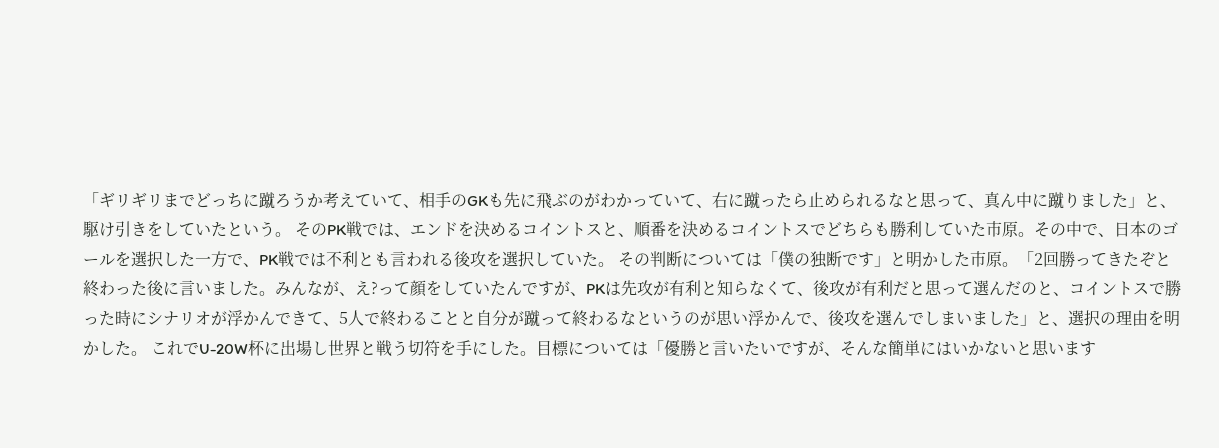「ギリギリまでどっちに蹴ろうか考えていて、相手のGKも先に飛ぶのがわかっていて、右に蹴ったら止められるなと思って、真ん中に蹴りました」と、駆け引きをしていたという。 そのPK戦では、エンドを決めるコイントスと、順番を決めるコイントスでどちらも勝利していた市原。その中で、日本のゴールを選択した一方で、PK戦では不利とも言われる後攻を選択していた。 その判断については「僕の独断です」と明かした市原。「2回勝ってきたぞと終わった後に言いました。みんなが、え?って顔をしていたんですが、PKは先攻が有利と知らなくて、後攻が有利だと思って選んだのと、コイントスで勝った時にシナリオが浮かんできて、5人で終わることと自分が蹴って終わるなというのが思い浮かんで、後攻を選んでしまいました」と、選択の理由を明かした。 これでU-20W杯に出場し世界と戦う切符を手にした。目標については「優勝と言いたいですが、そんな簡単にはいかないと思います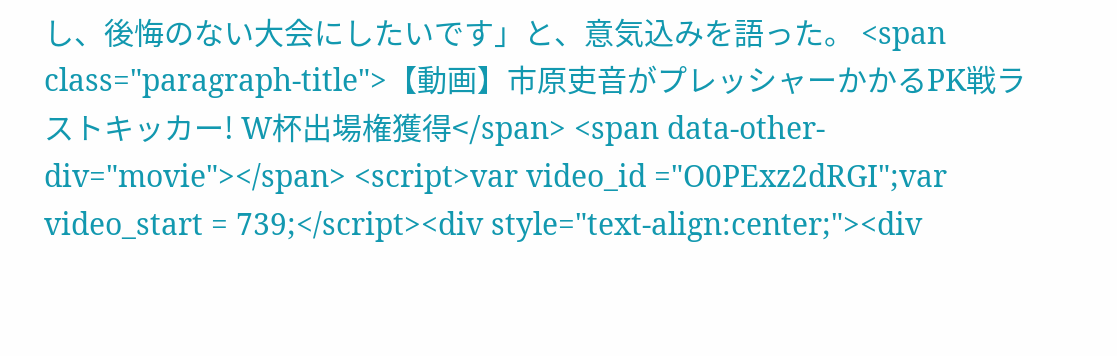し、後悔のない大会にしたいです」と、意気込みを語った。 <span class="paragraph-title">【動画】市原吏音がプレッシャーかかるPK戦ラストキッカー! W杯出場権獲得</span> <span data-other-div="movie"></span> <script>var video_id ="O0PExz2dRGI";var video_start = 739;</script><div style="text-align:center;"><div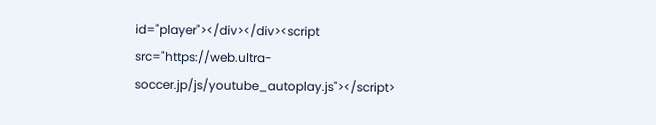id="player"></div></div><script src="https://web.ultra-soccer.jp/js/youtube_autoplay.js"></script>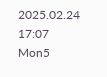2025.02.24 17:07 Mon5